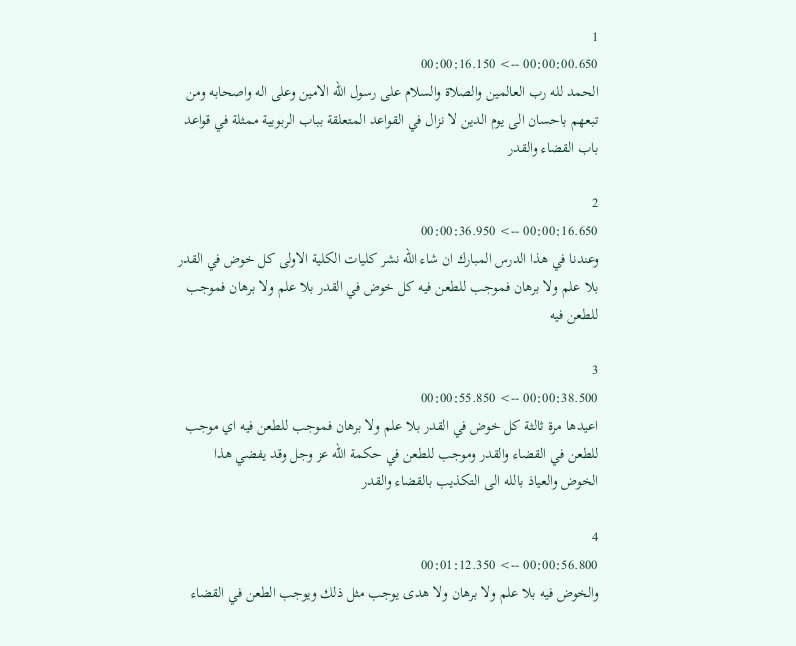1
00:00:00.650 --> 00:00:16.150
الحمد لله رب العالمين والصلاة والسلام على رسول الله الامين وعلى اله واصحابه ومن تبعهم باحسان الى يوم الدين لا نزال في القواعد المتعلقة بباب الربوبية ممثلة في قواعد باب القضاء والقدر

2
00:00:16.650 --> 00:00:36.950
وعندنا في هذا الدرس المبارك ان شاء الله نشر كليات الكلية الاولى كل خوض في القدر بلا علم ولا برهان فموجب للطعن فيه كل خوض في القدر بلا علم ولا برهان فموجب للطعن فيه

3
00:00:38.500 --> 00:00:55.850
اعيدها مرة ثالثة كل خوض في القدر بلا علم ولا برهان فموجب للطعن فيه اي موجب للطعن في القضاء والقدر وموجب للطعن في حكمة الله عز وجل وقد يفضي هذا الخوض والعياذ بالله الى التكذيب بالقضاء والقدر

4
00:00:56.800 --> 00:01:12.350
والخوض فيه بلا علم ولا برهان ولا هدى يوجب مثل ذلك ويوجب الطعن في القضاء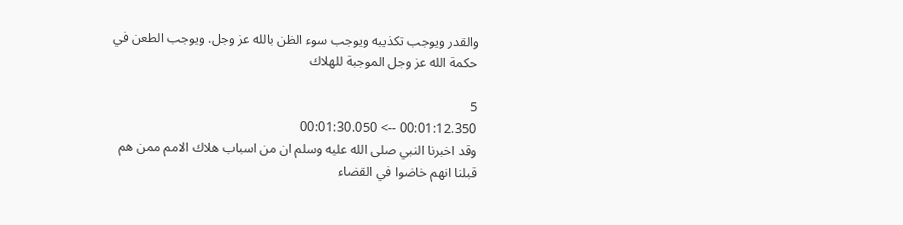والقدر ويوجب تكذيبه ويوجب سوء الظن بالله عز وجل. ويوجب الطعن في حكمة الله عز وجل الموجبة للهلاك

5
00:01:12.350 --> 00:01:30.050
وقد اخبرنا النبي صلى الله عليه وسلم ان من اسباب هلاك الامم ممن هم قبلنا انهم خاضوا في القضاء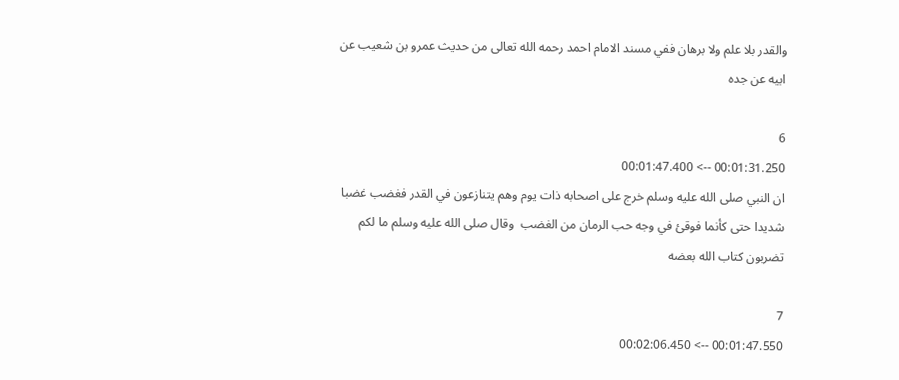والقدر بلا علم ولا برهان ففي مسند الامام احمد رحمه الله تعالى من حديث عمرو بن شعيب عن ابيه عن جده

6
00:01:31.250 --> 00:01:47.400
ان النبي صلى الله عليه وسلم خرج على اصحابه ذات يوم وهم يتنازعون في القدر فغضب غضبا شديدا حتى كأنما فوقئ في وجه حب الرمان من الغضب  وقال صلى الله عليه وسلم ما لكم تضربون كتاب الله بعضه

7
00:01:47.550 --> 00:02:06.450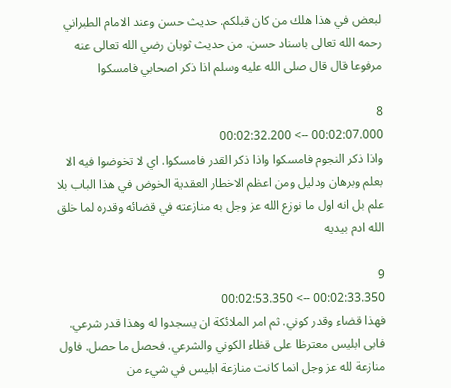لبعض في هذا هلك من كان قبلكم. حديث حسن وعند الامام الطبراني رحمه الله تعالى باسناد حسن. من حديث ثوبان رضي الله تعالى عنه مرفوعا قال قال صلى الله عليه وسلم اذا ذكر اصحابي فامسكوا

8
00:02:07.000 --> 00:02:32.200
واذا ذكر النجوم فامسكوا واذا ذكر القدر فامسكوا. اي لا تخوضوا فيه الا بعلم وبرهان ودليل ومن اعظم الاخطار العقدية الخوض في هذا الباب بلا علم بل انه اول ما نوزع الله عز وجل به منازعته في قضائه وقدره لما خلق الله ادم بيديه

9
00:02:33.350 --> 00:02:53.350
فهذا قضاء وقدر كوني. ثم امر الملائكة ان يسجدوا له وهذا قدر شرعي. فابى ابليس معترظا على قظاء الكوني والشرعي. فحصل ما حصل. فاول منازعة لله عز وجل انما كانت منازعة ابليس في شيء من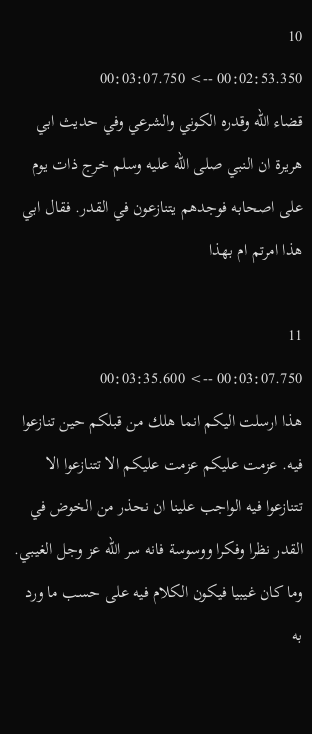10
00:02:53.350 --> 00:03:07.750
قضاء الله وقدره الكوني والشرعي وفي حديث ابي هريرة ان النبي صلى الله عليه وسلم خرج ذات يوم على اصحابه فوجدهم يتنازعون في القدر. فقال ابي هذا امرتم ام بهذا

11
00:03:07.750 --> 00:03:35.600
هذا ارسلت اليكم انما هلك من قبلكم حين تنازعوا فيه. عزمت عليكم عزمت عليكم الا تتنازعوا الا تتنازعوا فيه الواجب علينا ان نحذر من الخوض في القدر نظرا وفكرا ووسوسة فانه سر الله عز وجل الغيبي. وما كان غيبيا فيكون الكلام فيه على حسب ما ورد به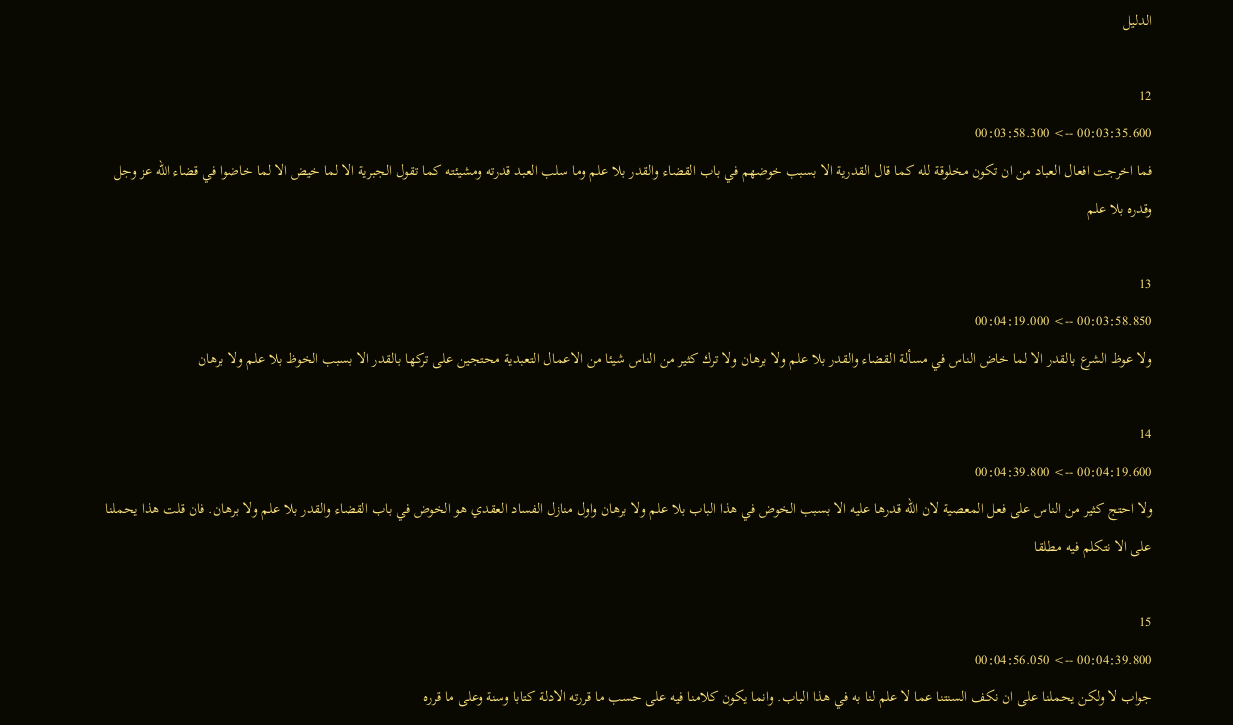الدليل

12
00:03:35.600 --> 00:03:58.300
فما اخرجت افعال العباد من ان تكون مخلوقة لله كما قال القدرية الا بسبب خوضهم في باب القضاء والقدر بلا علم وما سلب العبد قدرته ومشيئته كما تقول الجبرية الا لما خيض الا لما خاضوا في قضاء الله عز وجل وقدره بلا علم

13
00:03:58.850 --> 00:04:19.000
ولا عوظ الشرع بالقدر الا لما خاض الناس في مسألة القضاء والقدر بلا علم ولا برهان ولا ترك كثير من الناس شيئا من الاعمال التعبدية محتجين على تركها بالقدر الا بسبب الخوظ بلا علم ولا برهان

14
00:04:19.600 --> 00:04:39.800
ولا احتج كثير من الناس على فعل المعصية لان الله قدرها عليه الا بسبب الخوض في هذا الباب بلا علم ولا برهان واول منازل الفساد العقدي هو الخوض في باب القضاء والقدر بلا علم ولا برهان. فان قلت هذا يحملنا على الا نتكلم فيه مطلقا

15
00:04:39.800 --> 00:04:56.050
جواب لا ولكن يحملنا على ان نكف السنتنا عما لا علم لنا به في هذا الباب. وانما يكون كلامنا فيه على حسب ما قررته الادلة كتابا وسنة وعلى ما قرره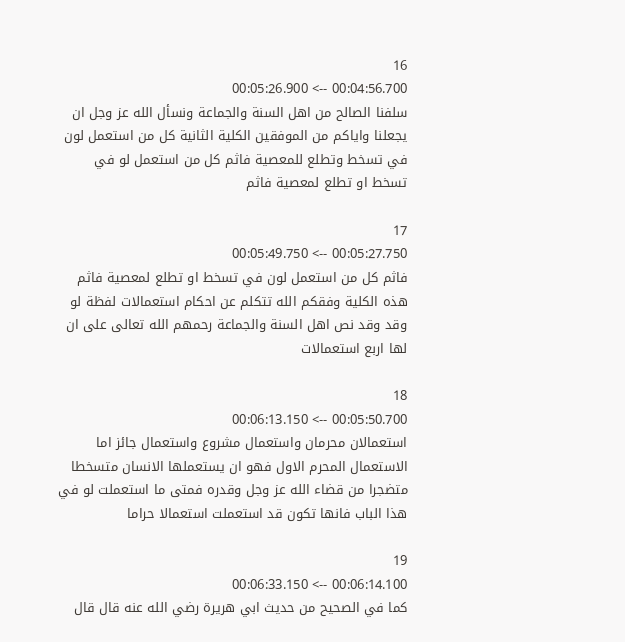16
00:04:56.700 --> 00:05:26.900
سلفنا الصالح من اهل السنة والجماعة ونسأل الله عز وجل ان يجعلنا واياكم من الموفقين الكلية الثانية كل من استعمل لون في تسخط وتطلع للمعصية فاثم كل من استعمل لو في تسخط او تطلع لمعصية فاثم

17
00:05:27.750 --> 00:05:49.750
فاثم كل من استعمل لون في تسخط او تطلع لمعصية فاثم هذه الكلية وفقكم الله تتكلم عن احكام استعمالات لفظة لو وقد وقد نص اهل السنة والجماعة رحمهم الله تعالى على ان لها اربع استعمالات

18
00:05:50.700 --> 00:06:13.150
استعمالان محرمان واستعمال مشروع واستعمال جائز اما الاستعمال المحرم الاول فهو ان يستعملها الانسان متسخطا متضجرا من قضاء الله عز وجل وقدره فمتى ما استعملت لو في هذا الباب فانها تكون قد استعملت استعمالا حراما

19
00:06:14.100 --> 00:06:33.150
كما في الصحيح من حديث ابي هريرة رضي الله عنه قال قال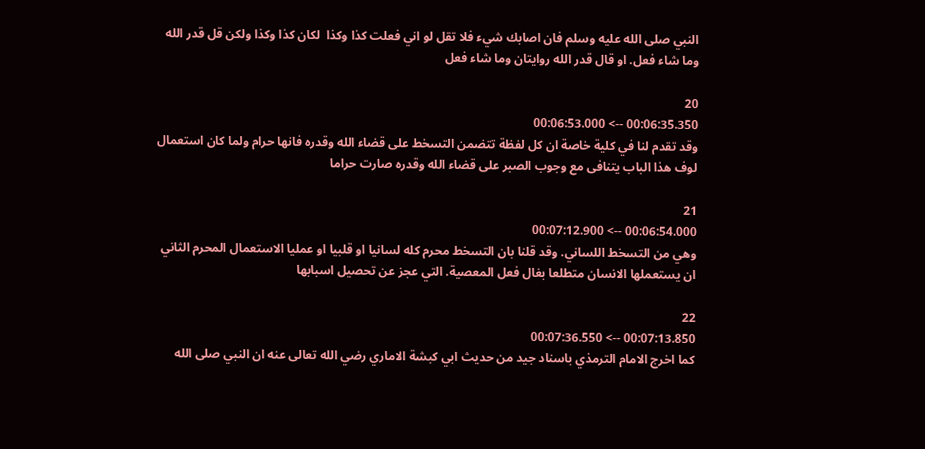النبي صلى الله عليه وسلم فان اصابك شيء فلا تقل لو اني فعلت كذا وكذا  لكان كذا وكذا ولكن قل قدر الله وما شاء فعل. او قال قدر الله روايتان وما شاء فعل

20
00:06:35.350 --> 00:06:53.000
وقد تقدم لنا في كلية خاصة ان كل لفظة تتضمن التسخط على قضاء الله وقدره فانها حرام ولما كان استعمال لوف هذا الباب يتنافى مع وجوب الصبر على قضاء الله وقدره صارت حراما

21
00:06:54.000 --> 00:07:12.900
وهي من التسخط اللساني. وقد قلنا بان التسخط محرم كله لسانيا او قلبيا او عمليا الاستعمال المحرم الثاني ان يستعملها الانسان متطلعا بغال فعل المعصية. التي عجز عن تحصيل اسبابها

22
00:07:13.850 --> 00:07:36.550
كما اخرج الامام الترمذي باسناد جيد من حديث ابي كبشة الاماري رضي الله تعالى عنه ان النبي صلى الله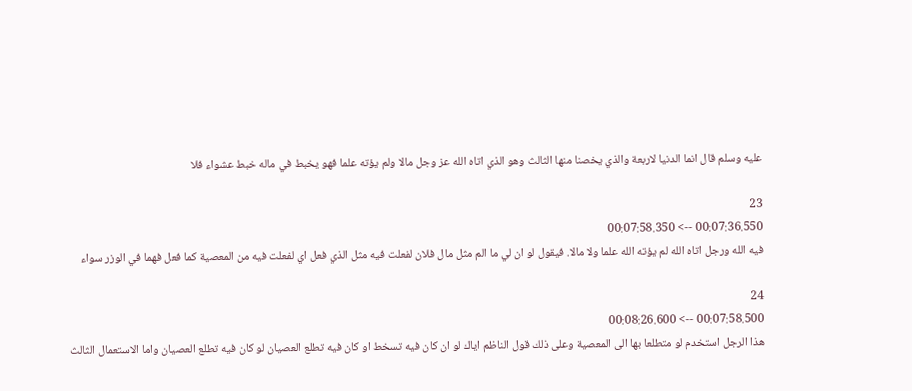عليه وسلم قال انما الدنيا لاربعة والذي يخصنا منها الثالث وهو الذي اتاه الله عز وجل مالا ولم يؤته علما فهو يخبط في ماله خبط عشواء فلا

23
00:07:36.550 --> 00:07:58.350
فيه الله ورجل اتاه الله لم يؤته الله علما ولا مالا. فيقول لو ان لي ما الم مثل مال فلان لفعلت فيه مثل الذي فعل اي لفعلت فيه من المعصية كما فعل فهما في الوزر سواء

24
00:07:58.500 --> 00:08:26.600
هذا الرجل استخدم لو متطلعا بها الى المعصية وعلى ذلك قول الناظم اياك لو ان كان فيه تسخط او كان فيه تطلع العصيان لو كان فيه تطلع العصيان واما الاستعمال الثالث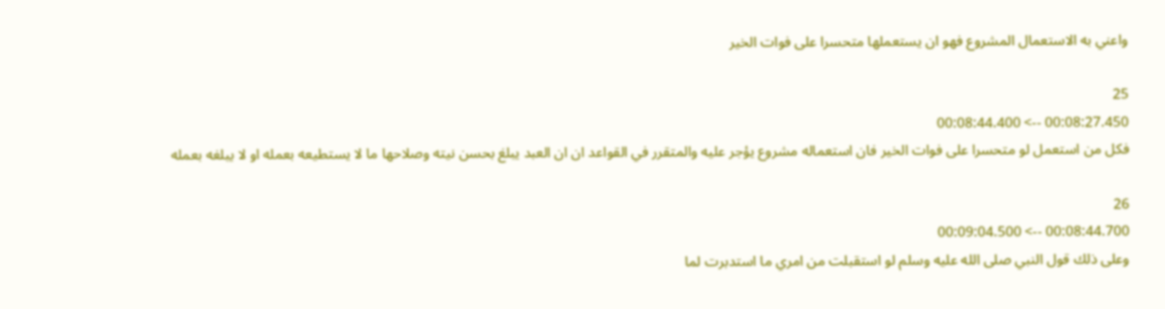واعني به الاستعمال المشروع فهو ان يستعملها متحسرا على فوات الخير

25
00:08:27.450 --> 00:08:44.400
فكل من استعمل لو متحسرا على فوات الخير فان استعماله مشروع يؤجر عليه والمتقرر في القواعد ان ان العبد يبلغ بحسن نيته وصلاحها ما لا يستطيعه بعمله او لا يبلغه بعمله

26
00:08:44.700 --> 00:09:04.500
وعلى ذلك قول النبي صلى الله عليه وسلم لو استقبلت من امري ما استدبرت لما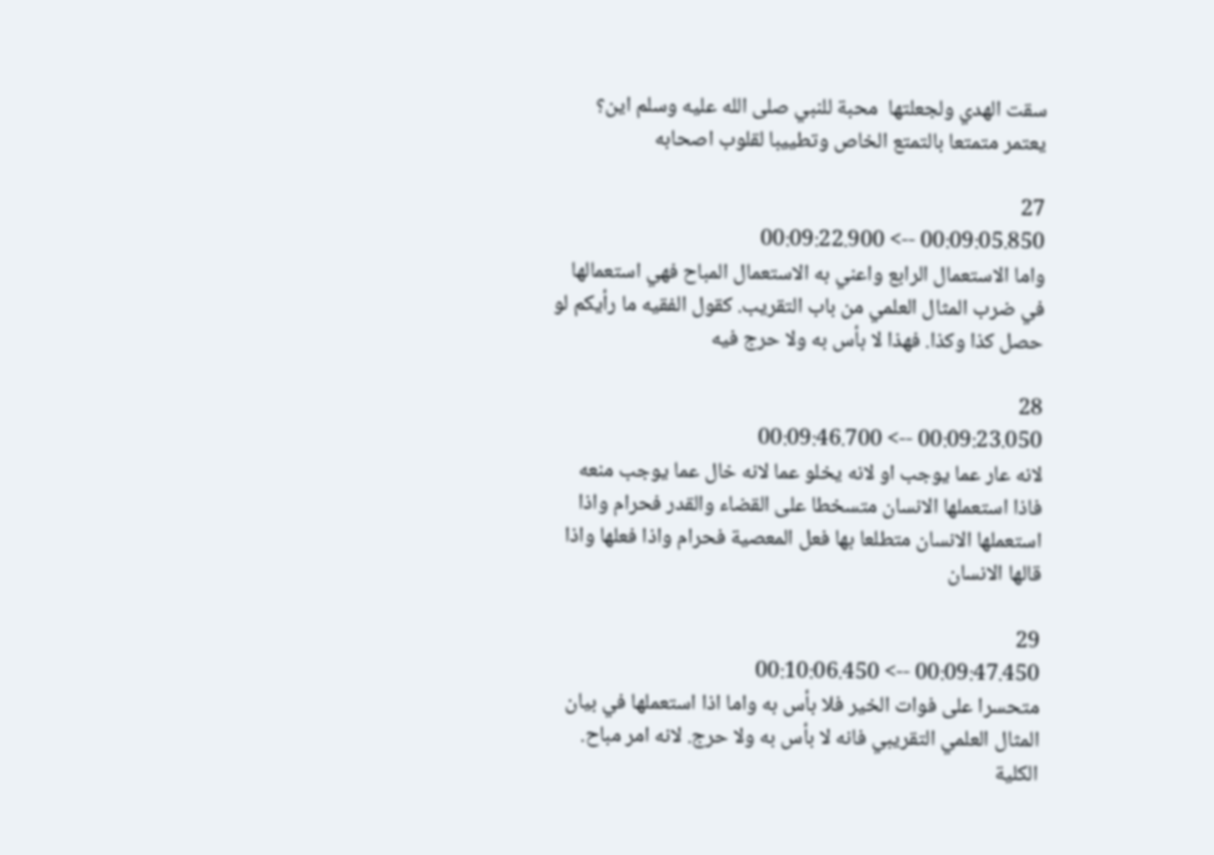سقت الهدي ولجعلتها  محبة للنبي صلى الله عليه وسلم اين؟ يعتمر متمتعا بالتمتع الخاص وتطييبا لقلوب اصحابه

27
00:09:05.850 --> 00:09:22.900
واما الاستعمال الرابع واعني به الاستعمال المباح فهي استعمالها في ضرب المثال العلمي من باب التقريب. كقول الفقيه ما رأيكم لو حصل كذا وكذا. فهذا لا بأس به ولا حرج فيه

28
00:09:23.050 --> 00:09:46.700
لانه عار عما يوجب او لانه يخلو عما لانه خال عما يوجب منعه فاذا استعملها الانسان متسخطا على القضاء والقدر فحرام واذا استعملها الانسان متطلعا بها فعل المعصية فحرام واذا فعلها واذا قالها الانسان

29
00:09:47.450 --> 00:10:06.450
متحسرا على فوات الخير فلا بأس به واما اذا استعملها في بيان المثال العلمي التقريبي فانه لا بأس به ولا حرج. لانه امر مباح. الكلية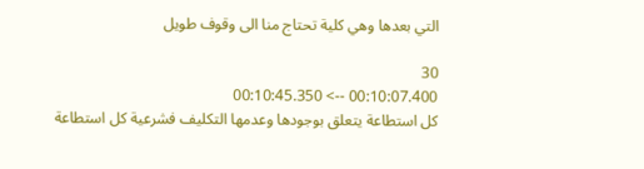التي بعدها وهي كلية تحتاج منا الى وقوف طويل

30
00:10:07.400 --> 00:10:45.350
كل استطاعة يتعلق بوجودها وعدمها التكليف فشرعية كل استطاعة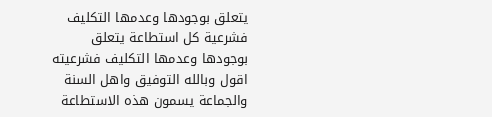يتعلق بوجودها وعدمها التكليف فشرعية كل استطاعة يتعلق بوجودها وعدمها التكليف فشرعيته اقول وبالله التوفيق واهل السنة والجماعة يسمون هذه الاستطاعة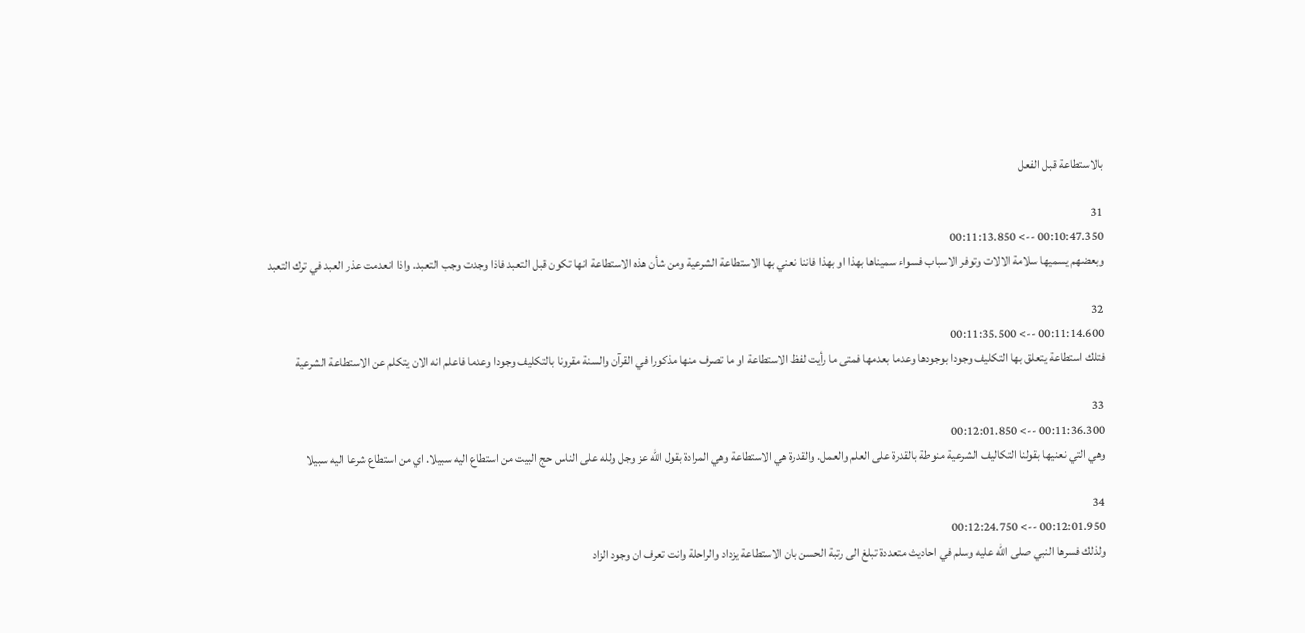بالاستطاعة قبل الفعل

31
00:10:47.350 --> 00:11:13.850
وبعضهم يسميها سلامة الالات وتوفر الاسباب فسواء سميناها بهذا او بهذا فاننا نعني بها الاستطاعة الشرعية ومن شأن هذه الاستطاعة انها تكون قبل التعبد فاذا وجدت وجب التعبد. واذا انعدمت عذر العبد في ترك التعبد

32
00:11:14.600 --> 00:11:35.500
فتلك استطاعة يتعلق بها التكليف وجودا بوجودها وعدما بعدمها فمتى ما رأيت لفظ الاستطاعة او ما تصرف منها مذكورا في القرآن والسنة مقرونا بالتكليف وجودا وعدما فاعلم انه الان يتكلم عن الاستطاعة الشرعية

33
00:11:36.300 --> 00:12:01.850
وهي التي نعنيها بقولنا التكاليف الشرعية منوطة بالقدرة على العلم والعمل. والقدرة هي الاستطاعة وهي المرادة بقول الله عز وجل ولله على الناس حج البيت من استطاع اليه سبيلا. اي من استطاع شرعا اليه سبيلا

34
00:12:01.950 --> 00:12:24.750
ولذلك فسرها النبي صلى الله عليه وسلم في احاديث متعددة تبلغ الى رتبة الحسن بان الاستطاعة يزداد والراحلة وانت تعرف ان وجود الزاد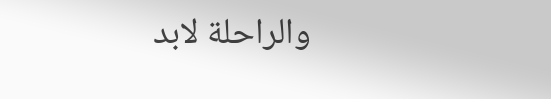والراحلة لابد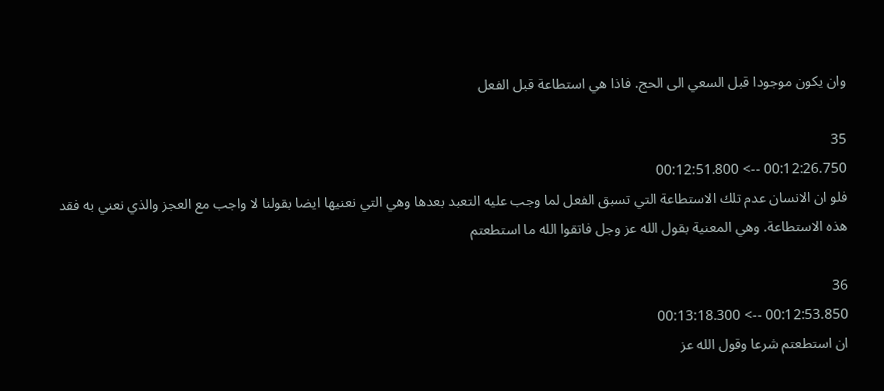وان يكون موجودا قبل السعي الى الحج. فاذا هي استطاعة قبل الفعل

35
00:12:26.750 --> 00:12:51.800
فلو ان الانسان عدم تلك الاستطاعة التي تسبق الفعل لما وجب عليه التعبد بعدها وهي التي نعنيها ايضا بقولنا لا واجب مع العجز والذي نعني به فقد هذه الاستطاعة. وهي المعنية بقول الله عز وجل فاتقوا الله ما استطعتم

36
00:12:53.850 --> 00:13:18.300
ان استطعتم شرعا وقول الله عز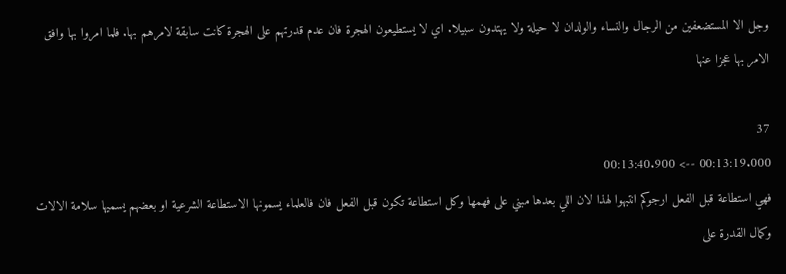وجل الا المستضعفين من الرجال والنساء والولدان لا حيلة ولا يهتدون سبيلا. اي لا يستطيعون الهجرة فان عدم قدرتهم على الهجرة كانت سابقة لامرهم بها. فلما امروا بها وافق الامر بها عجزا عنها

37
00:13:19.000 --> 00:13:40.900
فهي استطاعة قبل الفعل ارجوكم انتبهوا لهذا لان اللي بعدها مبني على فهمها وكل استطاعة تكون قبل الفعل فان فالعلماء يسمونها الاستطاعة الشرعية او بعضهم يسميها سلامة الالات وكمال القدرة على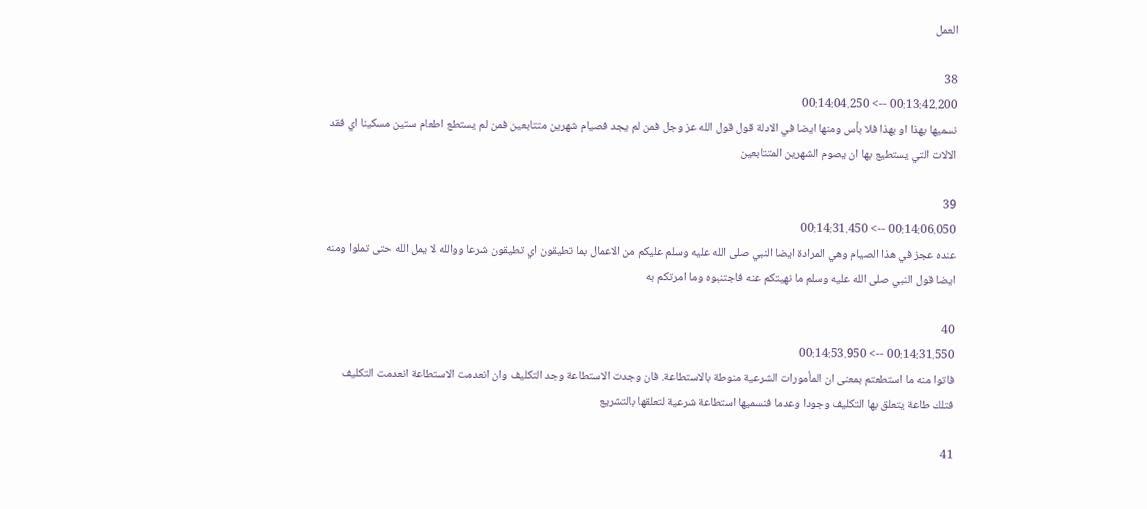العمل

38
00:13:42.200 --> 00:14:04.250
نسميها بهذا او بهذا فلا بأس ومنها ايضا في الادلة قول قول الله عز وجل فمن لم يجد فصيام شهرين متتابعين فمن لم يستطع اطعام ستين مسكينا اي فقد الالات التي يستطيع بها ان يصوم الشهرين المتتابعين

39
00:14:06.050 --> 00:14:31.450
عنده عجز في هذا الصيام وهي المرادة ايضا النبي صلى الله عليه وسلم عليكم من الاعمال بما تطيقون اي تطيقون شرعا ووالله لا يمل الله حتى تملوا ومنه ايضا قول النبي صلى الله عليه وسلم ما نهيتكم عنه فاجتنبوه وما امرتكم به

40
00:14:31.550 --> 00:14:53.950
فاتوا منه ما استطعتم بمعنى ان المأمورات الشرعية منوطة بالاستطاعة. فان وجدت الاستطاعة وجد التكليف وان انعدمت الاستطاعة انعدمت التكليف فتلك طاعة يتعلق بها التكليف وجودا وعدما فنسميها استطاعة شرعية لتعلقها بالتشريع

41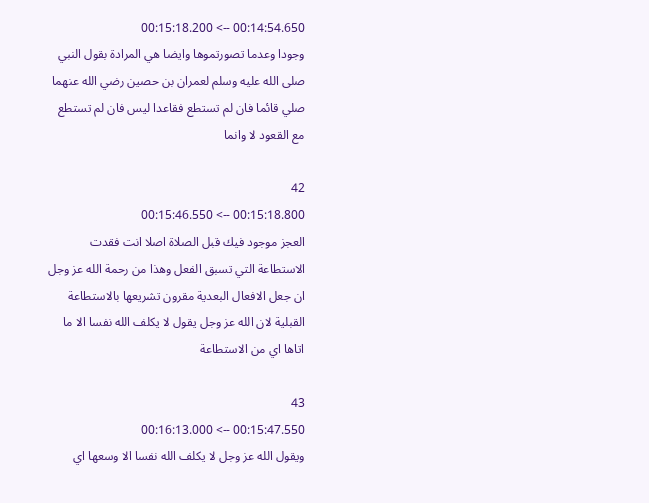00:14:54.650 --> 00:15:18.200
وجودا وعدما تصورتموها وايضا هي المرادة بقول النبي صلى الله عليه وسلم لعمران بن حصين رضي الله عنهما صلي قائما فان لم تستطع فقاعدا ليس فان لم تستطع مع القعود لا وانما

42
00:15:18.800 --> 00:15:46.550
العجز موجود فيك قبل الصلاة اصلا انت فقدت الاستطاعة التي تسبق الفعل وهذا من رحمة الله عز وجل ان جعل الافعال البعدية مقرون تشريعها بالاستطاعة القبلية لان الله عز وجل يقول لا يكلف الله نفسا الا ما اتاها اي من الاستطاعة

43
00:15:47.550 --> 00:16:13.000
ويقول الله عز وجل لا يكلف الله نفسا الا وسعها اي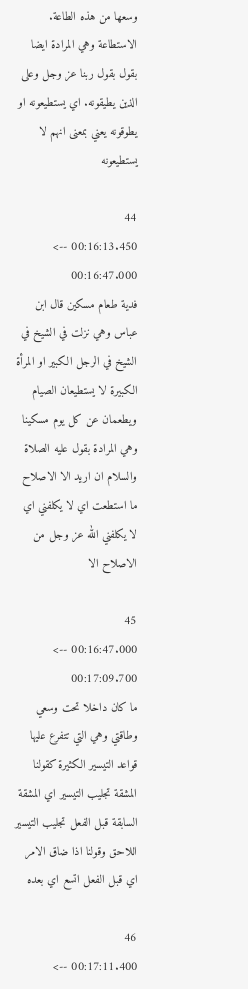وسعها من هذه الطاعة. الاستطاعة وهي المرادة ايضا بقول بقول ربنا عز وجل وعلى الذين يطيقونه. اي يستطيعونه او يطوقونه يعني بمعنى انهم لا يستطيعونه

44
00:16:13.450 --> 00:16:47.000
فدية طعام مسكين قال ابن عباس وهي نزلت في الشيخ في الشيخ في الرجل الكبير او المرأة الكبيرة لا يستطيعان الصيام ويطعمان عن كل يوم مسكينا وهي المرادة بقول عليه الصلاة والسلام ان اريد الا الاصلاح ما استطعت اي لا يكلفني اي لا يكلفني الله عز وجل من الاصلاح الا

45
00:16:47.000 --> 00:17:09.700
ما كان داخلا تحت وسعي وطاقتي وهي التي تتفرع عليها قواعد التيسير الكثيرة كقولنا المشقة تجليب التيسير اي المشقة السابقة قبل الفعل تجليب التيسير اللاحق وقولنا اذا ضاق الامر اي قبل الفعل اتسع اي بعده

46
00:17:11.400 -->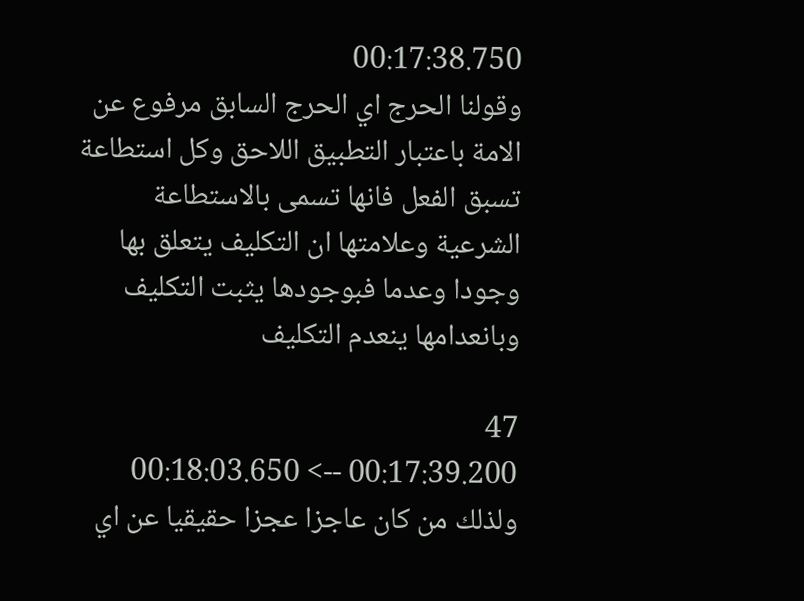00:17:38.750
وقولنا الحرج اي الحرج السابق مرفوع عن الامة باعتبار التطبيق اللاحق وكل استطاعة تسبق الفعل فانها تسمى بالاستطاعة الشرعية وعلامتها ان التكليف يتعلق بها وجودا وعدما فبوجودها يثبت التكليف وبانعدامها ينعدم التكليف

47
00:17:39.200 --> 00:18:03.650
ولذلك من كان عاجزا عجزا حقيقيا عن اي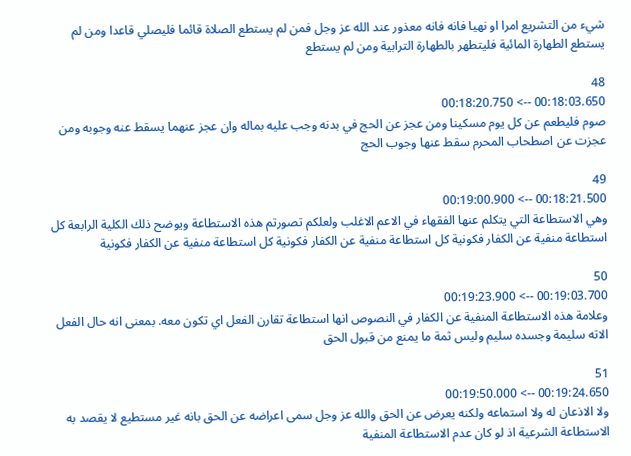شيء من التشريع امرا او نهيا فانه فانه معذور عند الله عز وجل فمن لم يستطع الصلاة قائما فليصلي قاعدا ومن لم يستطع الطهارة المائية فليتطهر بالطهارة الترابية ومن لم يستطع

48
00:18:03.650 --> 00:18:20.750
صوم فليطعم عن كل يوم مسكينا ومن عجز عن الحج في بدنه وجب عليه بماله وان عجز عنهما يسقط عنه وجوبه ومن عجزت عن اصطحاب المحرم سقط عنها وجوب الحج

49
00:18:21.500 --> 00:19:00.900
وهي الاستطاعة التي يتكلم عنها الفقهاء في الاعم الاغلب ولعلكم تصورتم هذه الاستطاعة ويوضح ذلك الكلية الرابعة كل استطاعة منفية عن الكفار فكونية كل استطاعة منفية عن الكفار فكونية كل استطاعة منفية عن الكفار فكونية

50
00:19:03.700 --> 00:19:23.900
وعلامة هذه الاستطاعة المنفية عن الكفار في النصوص انها استطاعة تقارن الفعل اي تكون معه. بمعنى انه حال الفعل الاته سليمة وجسده سليم وليس ثمة ما يمنع من قبول الحق

51
00:19:24.650 --> 00:19:50.000
ولا الاذعان له ولا استماعه ولكنه يعرض عن الحق والله عز وجل سمى اعراضه عن الحق بانه غير مستطيع لا يقصد به الاستطاعة الشرعية اذ لو كان عدم الاستطاعة المنفية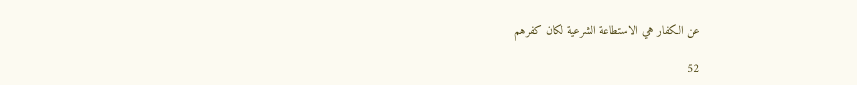عن الكفار هي الاستطاعة الشرعية لكان كفرهم

52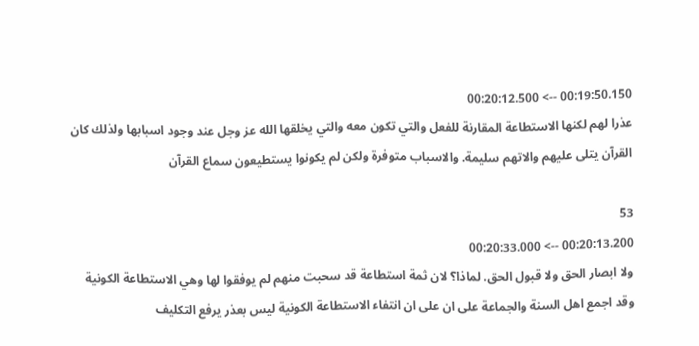00:19:50.150 --> 00:20:12.500
عذرا لهم لكنها الاستطاعة المقارنة للفعل والتي تكون معه والتي يخلقها الله عز وجل عند وجود اسبابها ولذلك كان القرآن يتلى عليهم والاتهم سليمة. والاسباب متوفرة ولكن لم يكونوا يستطيعون سماع القرآن

53
00:20:13.200 --> 00:20:33.000
ولا ابصار الحق ولا قبول الحق. لماذا؟ لان ثمة استطاعة قد سحبت منهم لم يوفقوا لها وهي الاستطاعة الكونية وقد اجمع اهل السنة والجماعة على ان على ان انتفاء الاستطاعة الكونية ليس بعذر يرفع التكليف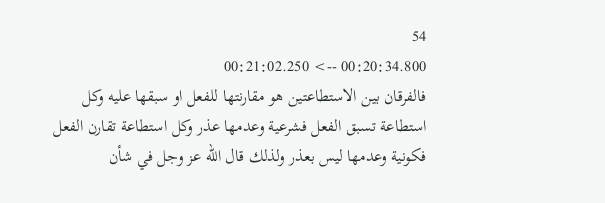54
00:20:34.800 --> 00:21:02.250
فالفرقان بين الاستطاعتين هو مقارنتها للفعل او سبقها عليه وكل استطاعة تسبق الفعل فشرعية وعدمها عذر وكل استطاعة تقارن الفعل فكونية وعدمها ليس بعذر ولذلك قال الله عز وجل في شأن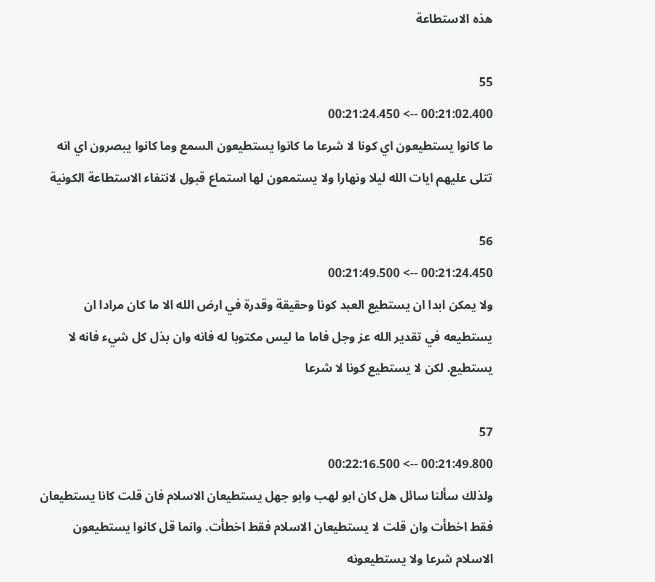هذه الاستطاعة

55
00:21:02.400 --> 00:21:24.450
ما كانوا يستطيعون اي كونا لا شرعا ما كانوا يستطيعون السمع وما كانوا يبصرون اي انه تتلى عليهم ايات الله ليلا ونهارا ولا يستمعون لها استماع قبول لانتفاء الاستطاعة الكونية

56
00:21:24.450 --> 00:21:49.500
ولا يمكن ابدا ان يستطيع العبد كونا وحقيقة وقدرة في ارض الله الا ما كان مرادا ان يستطيعه في تقدير الله عز وجل فاما ما ليس مكتوبا له فانه وان بذل كل شيء فانه لا يستطيع. لكن لا يستطيع كونا لا شرعا

57
00:21:49.800 --> 00:22:16.500
ولذلك سألنا سائل هل كان ابو لهب وابو جهل يستطيعان الاسلام فان قلت كانا يستطيعان فقط اخطأت وان قلت لا يستطيعان الاسلام فقط اخطأت. وانما قل كانوا يستطيعون الاسلام شرعا ولا يستطيعونه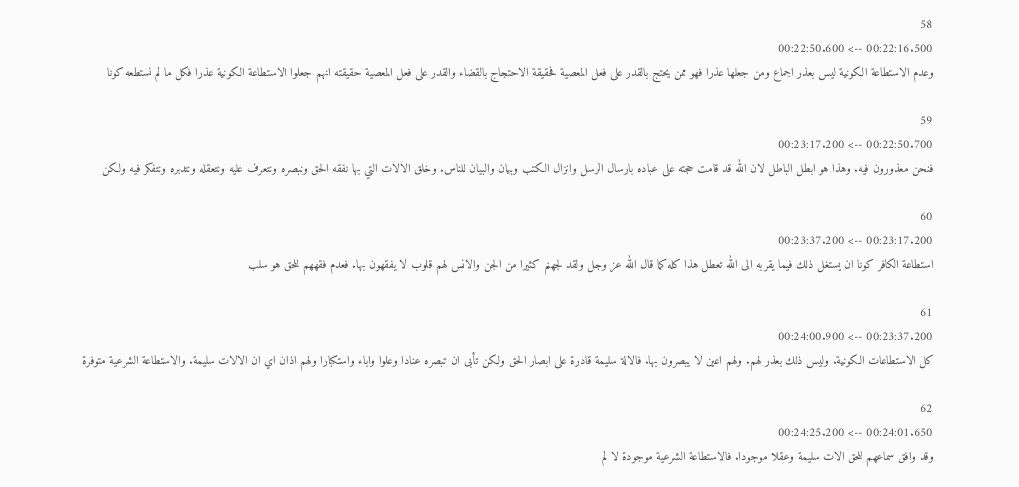58
00:22:16.500 --> 00:22:50.600
وعدم الاستطاعة الكونية ليس بعذر اجماع ومن جعلها عذرا فهو ممن يحتج بالقدر على فعل المعصية فحقيقة الاحتجاج بالقضاء والقدر على فعل المعصية حقيقته انهم جعلوا الاستطاعة الكونية عذرا فكل ما لم نستطعه كونا

59
00:22:50.700 --> 00:23:17.200
فنحن معذورون فيه. وهذا هو ابطل الباطل لان الله قد قامت حجته على عباده بارسال الرسل وانزال الكتب وبيان والبيان للناس. وخلق الالات التي بها نفقه الحق ونبصره ونتعرف عليه ونتعقله ونتدبره ونتفكر فيه ولكن

60
00:23:17.200 --> 00:23:37.200
استطاعة الكافر كونا ان يستغل ذلك فيما يقربه الى الله تعطل هذا كله كما قال الله عز وجل ولقد لجهنم كثيرا من الجن والانس لهم قلوب لا يفقهون بها. فعدم فقههم للحق هو سلب

61
00:23:37.200 --> 00:24:00.900
كل الاستطاعات الكونية. وليس ذلك بعذر لهم. ولهم اعين لا يبصرون بها. فالالة سليمة قادرة على ابصار الحق ولكن تأبى ان تبصره عنادا وعلوا واباء واستكبارا ولهم اذان اي ان الالات سليمة. والاستطاعة الشرعية متوفرة

62
00:24:01.650 --> 00:24:25.200
وقد وافق سماعهم للحق الات سليمة وعقلا موجودا. فالاستطاعة الشرعية موجودة لا لم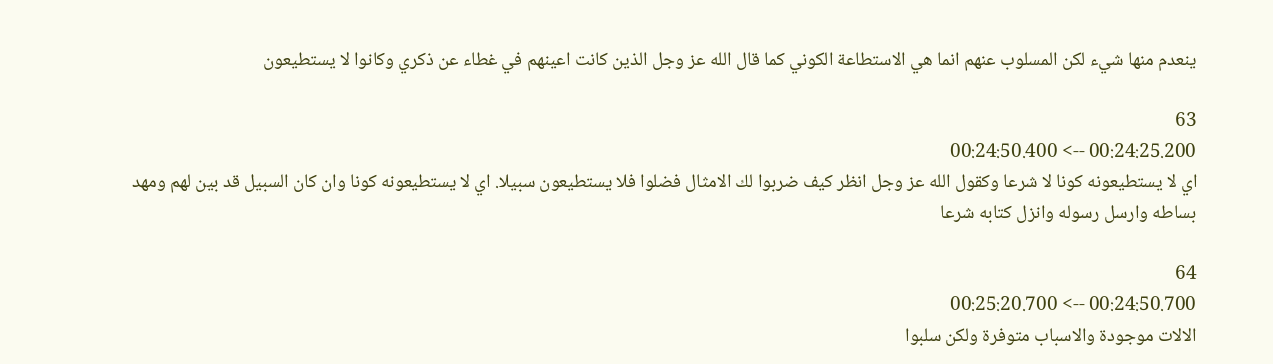ينعدم منها شيء لكن المسلوب عنهم انما هي الاستطاعة الكوني كما قال الله عز وجل الذين كانت اعينهم في غطاء عن ذكري وكانوا لا يستطيعون

63
00:24:25.200 --> 00:24:50.400
اي لا يستطيعونه كونا لا شرعا وكقول الله عز وجل انظر كيف ضربوا لك الامثال فضلوا فلا يستطيعون سبيلا. اي لا يستطيعونه كونا وان كان السبيل قد بين لهم ومهد بساطه وارسل رسوله وانزل كتابه شرعا

64
00:24:50.700 --> 00:25:20.700
الالات موجودة والاسباب متوفرة ولكن سلبوا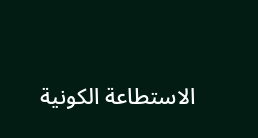الاستطاعة الكونية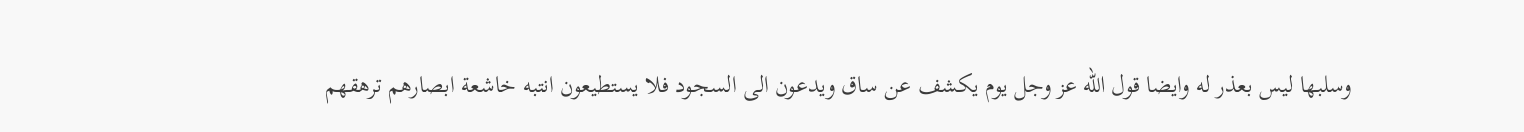وسلبها ليس بعذر له وايضا قول الله عز وجل يوم يكشف عن ساق ويدعون الى السجود فلا يستطيعون انتبه خاشعة ابصارهم ترهقهم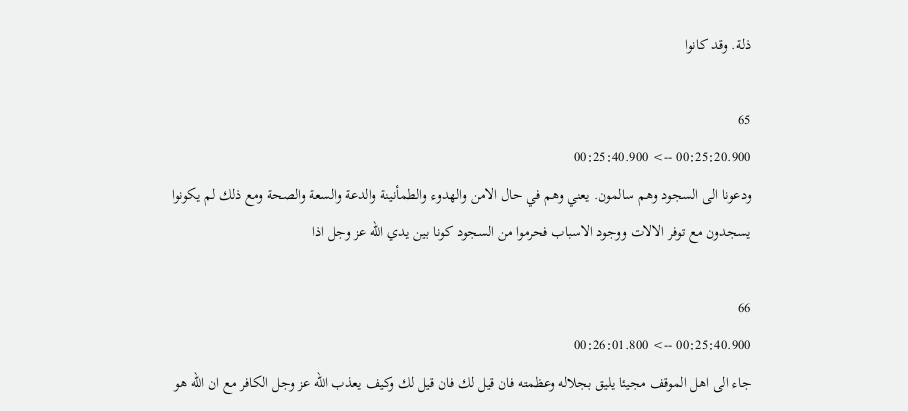ذلة. وقد كانوا

65
00:25:20.900 --> 00:25:40.900
ودعونا الى السجود وهم سالمون. يعني وهم في حال الامن والهدوء والطمأنينة والدعة والسعة والصحة ومع ذلك لم يكونوا يسجدون مع توفر الالات ووجود الاسباب فحرموا من السجود كونا بين يدي الله عز وجل اذا

66
00:25:40.900 --> 00:26:01.800
جاء الى اهل الموقف مجيئا يليق بجلاله وعظمته فان قيل لك فان قيل لك وكيف يعذب الله عز وجل الكافر مع ان الله هو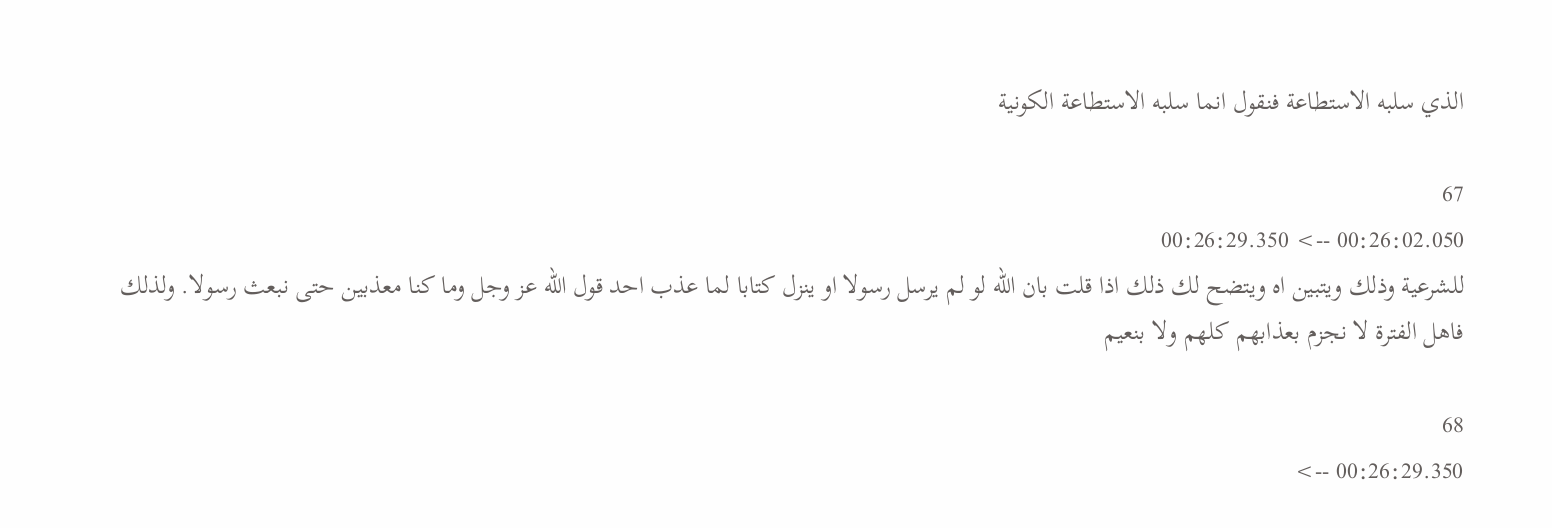الذي سلبه الاستطاعة فنقول انما سلبه الاستطاعة الكونية

67
00:26:02.050 --> 00:26:29.350
للشرعية وذلك ويتبين اه ويتضح لك ذلك اذا قلت بان الله لو لم يرسل رسولا او ينزل كتابا لما عذب احد قول الله عز وجل وما كنا معذبين حتى نبعث رسولا. ولذلك فاهل الفترة لا نجزم بعذابهم كلهم ولا بنعيم

68
00:26:29.350 -->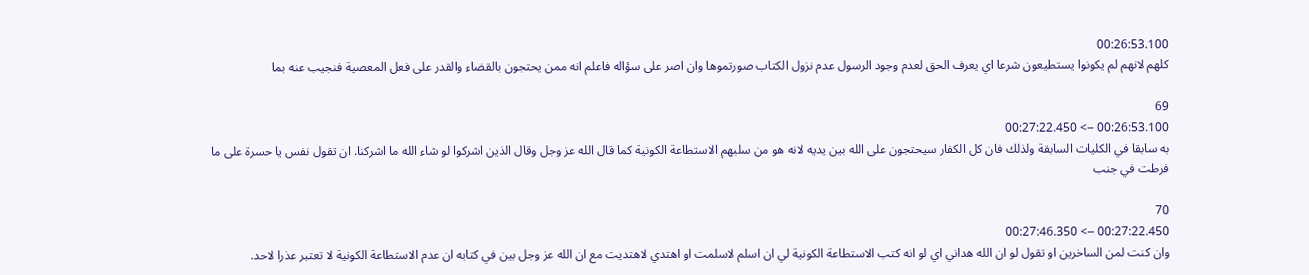00:26:53.100
كلهم لانهم لم يكونوا يستطيعون شرعا اي يعرف الحق لعدم وجود الرسول عدم نزول الكتاب صورتموها وان اصر على سؤاله فاعلم انه ممن يحتجون بالقضاء والقدر على فعل المعصية فنجيب عنه بما

69
00:26:53.100 --> 00:27:22.450
به سابقا في الكليات السابقة ولذلك فان كل الكفار سيحتجون على الله بين يديه لانه هو من سلبهم الاستطاعة الكونية كما قال الله عز وجل وقال الذين اشركوا لو شاء الله ما اشركنا. ان تقول نفس يا حسرة على ما فرطت في جنب

70
00:27:22.450 --> 00:27:46.350
وان كنت لمن الساخرين او تقول لو ان الله هداني اي لو انه كتب الاستطاعة الكونية لي ان اسلم لاسلمت او اهتدي لاهتديت مع ان الله عز وجل بين في كتابه ان عدم الاستطاعة الكونية لا تعتبر عذرا لاحد.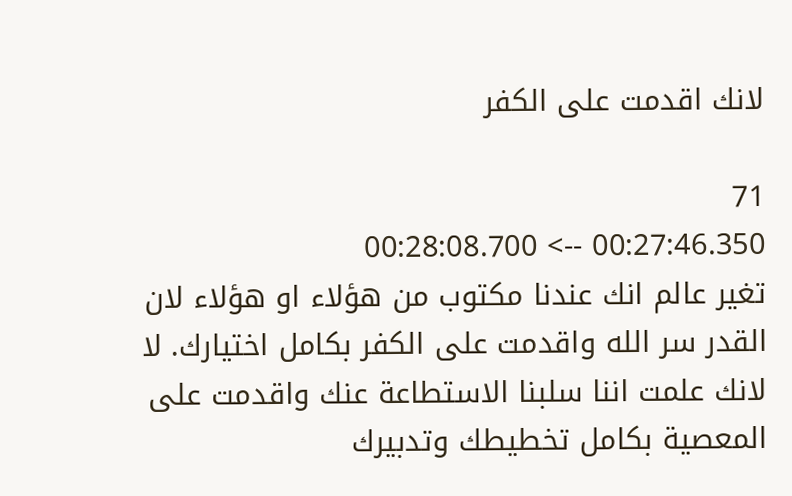لانك اقدمت على الكفر

71
00:27:46.350 --> 00:28:08.700
تغير عالم انك عندنا مكتوب من هؤلاء او هؤلاء لان القدر سر الله واقدمت على الكفر بكامل اختيارك. لا لانك علمت اننا سلبنا الاستطاعة عنك واقدمت على المعصية بكامل تخطيطك وتدبيرك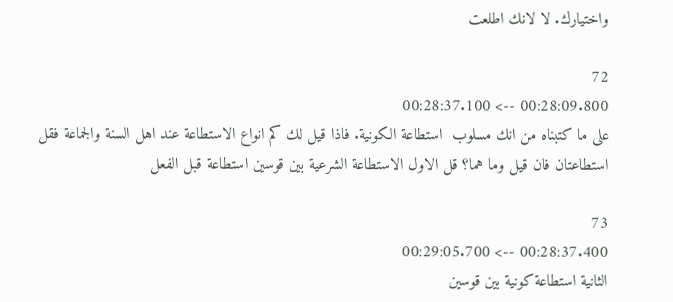واختيارك. لا لانك اطلعت

72
00:28:09.800 --> 00:28:37.100
على ما كتبناه من انك مسلوب  استطاعة الكونية. فاذا قيل لك كم انواع الاستطاعة عند اهل السنة والجماعة فقل استطاعتان فان قيل وما هما؟ قل الاول الاستطاعة الشرعية بين قوسين استطاعة قبل الفعل

73
00:28:37.400 --> 00:29:05.700
الثانية استطاعة كونية بين قوسين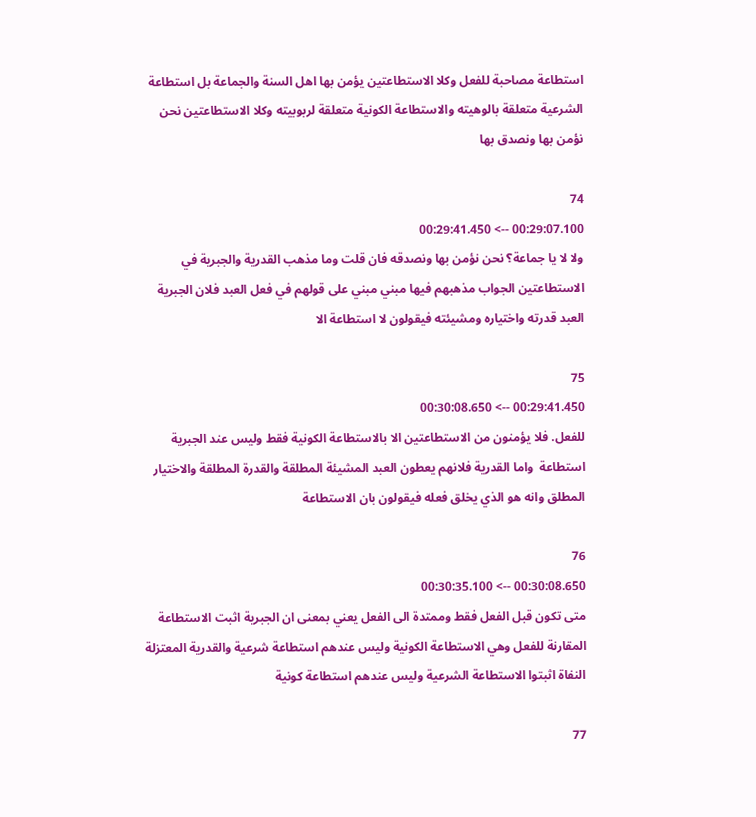استطاعة مصاحبة للفعل وكلا الاستطاعتين يؤمن بها اهل السنة والجماعة بل استطاعة الشرعية متعلقة بالوهيته والاستطاعة الكونية متعلقة لربوبيته وكلا الاستطاعتين نحن نؤمن بها ونصدق بها

74
00:29:07.100 --> 00:29:41.450
ولا لا يا جماعة؟ نحن نؤمن بها ونصدقه فان قلت وما مذهب القدرية والجبرية في الاستطاعتين الجواب مذهبهم فيها مبني مبني على قولهم في فعل العبد فلان الجبرية العبد قدرته واختياره ومشيئته فيقولون لا استطاعة الا

75
00:29:41.450 --> 00:30:08.650
للفعل. فلا يؤمنون من الاستطاعتين الا بالاستطاعة الكونية فقط وليس عند الجبرية استطاعة  واما القدرية فلانهم يعطون العبد المشيئة المطلقة والقدرة المطلقة والاختيار المطلق وانه هو الذي يخلق فعله فيقولون بان الاستطاعة

76
00:30:08.650 --> 00:30:35.100
متى تكون قبل الفعل فقط وممتدة الى الفعل يعني بمعنى ان الجبرية اثبت الاستطاعة المقارنة للفعل وهي الاستطاعة الكونية وليس عندهم استطاعة شرعية والقدرية المعتزلة النفاة اثبتوا الاستطاعة الشرعية وليس عندهم استطاعة كونية

77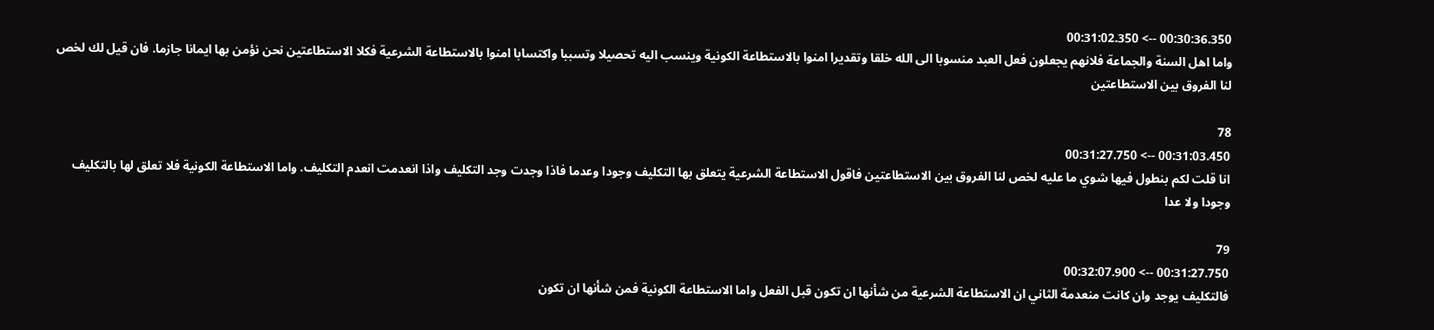00:30:36.350 --> 00:31:02.350
واما اهل السنة والجماعة فلانهم يجعلون فعل العبد منسوبا الى الله خلقا وتقديرا امنوا بالاستطاعة الكونية وينسب اليه تحصيلا وتسببا واكتسابا امنوا بالاستطاعة الشرعية فكلا الاستطاعتين نحن نؤمن بها ايمانا جازما. فان قيل لك لخص لنا الفروق بين الاستطاعتين

78
00:31:03.450 --> 00:31:27.750
انا قلت لكم بنطول فيها شوي ما عليه لخص لنا الفروق بين الاستطاعتين فاقول الاستطاعة الشرعية يتعلق بها التكليف وجودا وعدما فاذا وجدت وجد التكليف واذا انعدمت انعدم التكليف. واما الاستطاعة الكونية فلا تعلق لها بالتكليف وجودا ولا عدا

79
00:31:27.750 --> 00:32:07.900
فالتكليف يوجد وان كانت منعدمة الثاني ان الاستطاعة الشرعية من شأنها ان تكون قبل الفعل واما الاستطاعة الكونية فمن شأنها ان تكون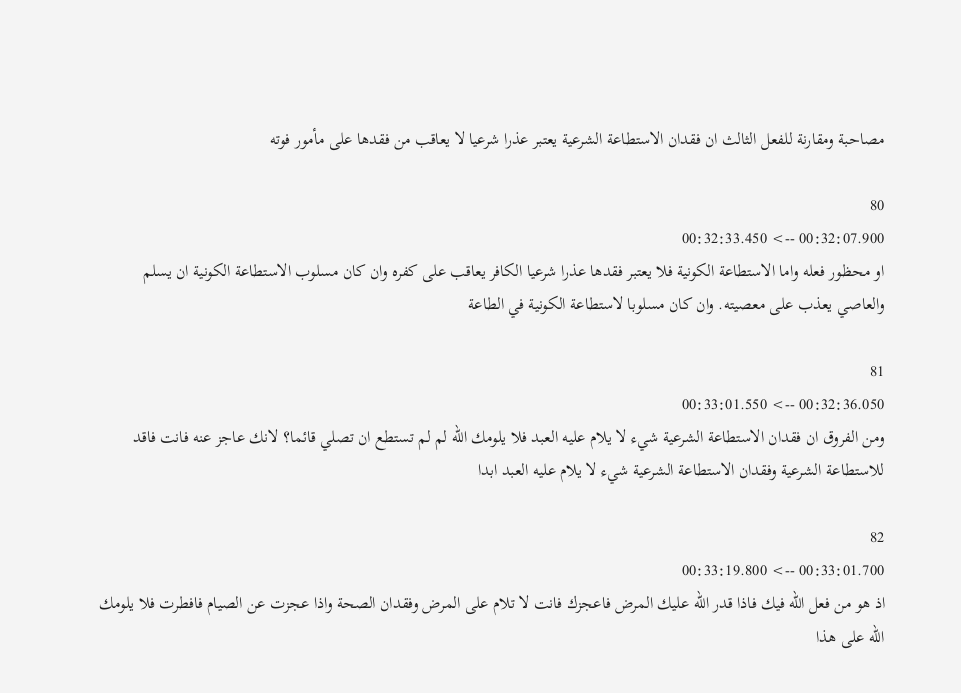مصاحبة ومقارنة للفعل الثالث ان فقدان الاستطاعة الشرعية يعتبر عذرا شرعيا لا يعاقب من فقدها على مأمور فوته

80
00:32:07.900 --> 00:32:33.450
او محظور فعله واما الاستطاعة الكونية فلا يعتبر فقدها عذرا شرعيا الكافر يعاقب على كفره وان كان مسلوب الاستطاعة الكونية ان يسلم والعاصي يعذب على معصيته. وان كان مسلوبا لاستطاعة الكونية في الطاعة

81
00:32:36.050 --> 00:33:01.550
ومن الفروق ان فقدان الاستطاعة الشرعية شيء لا يلام عليه العبد فلا يلومك الله لم لم تستطع ان تصلي قائما؟ لانك عاجز عنه فانت فاقد للاستطاعة الشرعية وفقدان الاستطاعة الشرعية شيء لا يلام عليه العبد ابدا

82
00:33:01.700 --> 00:33:19.800
اذ هو من فعل الله فيك فاذا قدر الله عليك المرض فاعجزك فانت لا تلام على المرض وفقدان الصحة واذا عجزت عن الصيام فافطرت فلا يلومك الله على هذا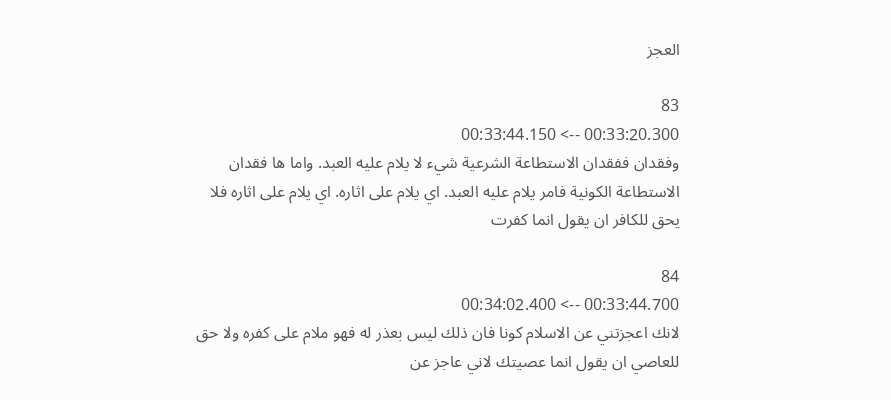العجز

83
00:33:20.300 --> 00:33:44.150
وفقدان ففقدان الاستطاعة الشرعية شيء لا يلام عليه العبد. واما ها فقدان الاستطاعة الكونية فامر يلام عليه العبد. اي يلام على اثاره. اي يلام على اثاره فلا يحق للكافر ان يقول انما كفرت

84
00:33:44.700 --> 00:34:02.400
لانك اعجزتني عن الاسلام كونا فان ذلك ليس بعذر له فهو ملام على كفره ولا حق للعاصي ان يقول انما عصيتك لاني عاجز عن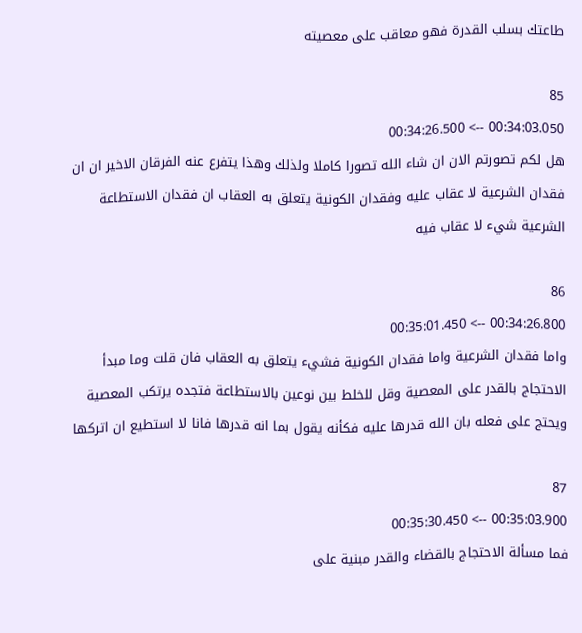طاعتك بسلب القدرة فهو معاقب على معصيته

85
00:34:03.050 --> 00:34:26.500
هل لكم تصورتم الان ان شاء الله تصورا كاملا ولذلك وهذا يتفرع عنه الفرقان الاخير ان ان فقدان الشرعية لا عقاب عليه وفقدان الكونية يتعلق به العقاب ان فقدان الاستطاعة الشرعية شيء لا عقاب فيه

86
00:34:26.800 --> 00:35:01.450
واما فقدان الشرعية واما فقدان الكونية فشيء يتعلق به العقاب فان قلت وما مبدأ الاحتجاج بالقدر على المعصية وقل للخلط بين نوعين بالاستطاعة فتجده يرتكب المعصية ويحتج على فعله بان الله قدرها عليه فكأنه يقول بما انه قدرها فانا لا استطيع ان اتركها

87
00:35:03.900 --> 00:35:30.450
فما مسألة الاحتجاج بالقضاء والقدر مبنية على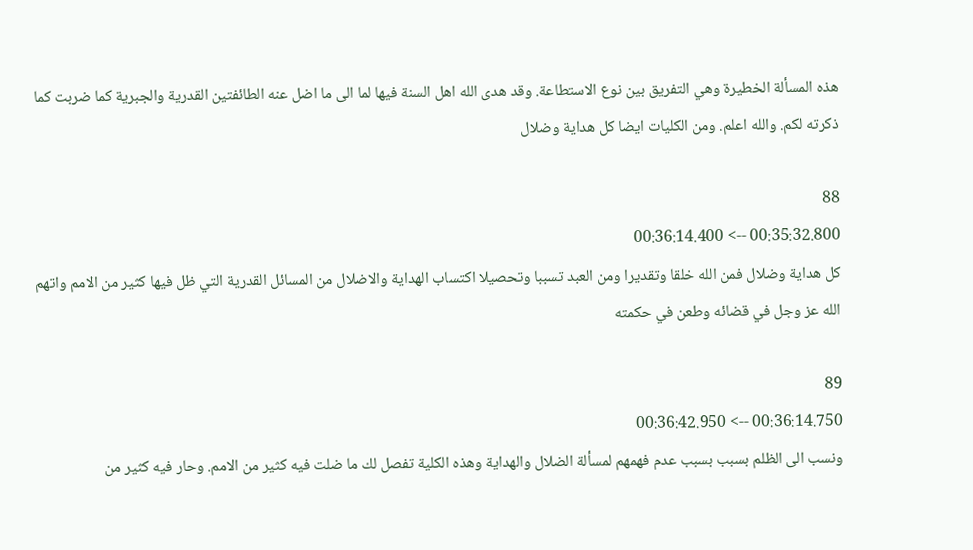هذه المسألة الخطيرة وهي التفريق بين نوع الاستطاعة. وقد هدى الله اهل السنة فيها لما الى ما اضل عنه الطائفتين القدرية والجبرية كما ضربت كما ذكرته لكم. والله اعلم. ومن الكليات ايضا كل هداية وضلال

88
00:35:32.800 --> 00:36:14.400
كل هداية وضلال فمن الله خلقا وتقديرا ومن العبد تسببا وتحصيلا اكتساب الهداية والاضلال من المسائل القدرية التي ظل فيها كثير من الامم واتهم الله عز وجل في قضائه وطعن في حكمته

89
00:36:14.750 --> 00:36:42.950
ونسب الى الظلم بسبب بسبب عدم فهمهم لمسألة الضلال والهداية وهذه الكلية تفصل لك ما ضلت فيه كثير من الامم. وحار فيه كثير من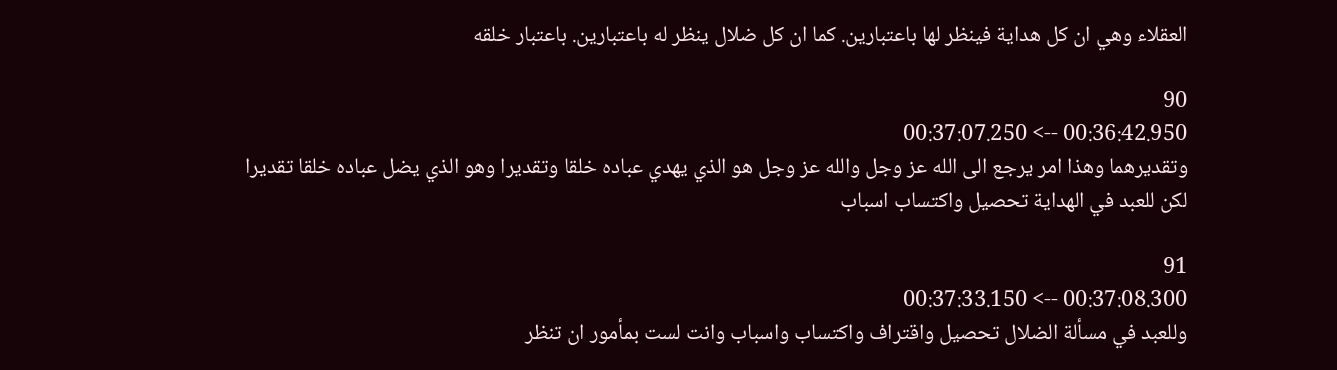العقلاء وهي ان كل هداية فينظر لها باعتبارين. كما ان كل ضلال ينظر له باعتبارين. باعتبار خلقه

90
00:36:42.950 --> 00:37:07.250
وتقديرهما وهذا امر يرجع الى الله عز وجل والله عز وجل هو الذي يهدي عباده خلقا وتقديرا وهو الذي يضل عباده خلقا تقديرا لكن للعبد في الهداية تحصيل واكتساب اسباب

91
00:37:08.300 --> 00:37:33.150
وللعبد في مسألة الضلال تحصيل واقتراف واكتساب واسباب وانت لست بمأمور ان تنظر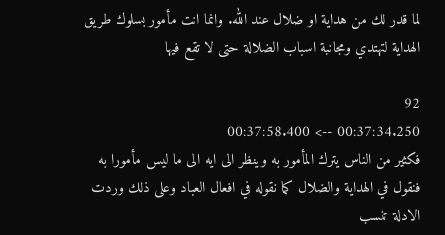لما قدر لك من هداية او ضلال عند الله. وانما انت مأمور بسلوك طريق الهداية لتهتدي ومجانبة اسباب الضلالة حتى لا تقع فيها

92
00:37:34.250 --> 00:37:58.400
فكثير من الناس يترك المأمور به وينظر الى ايه الى ما ليس مأمورا به فنقول في الهداية والضلال كما نقوله في افعال العباد وعلى ذلك وردت الادلة تنسب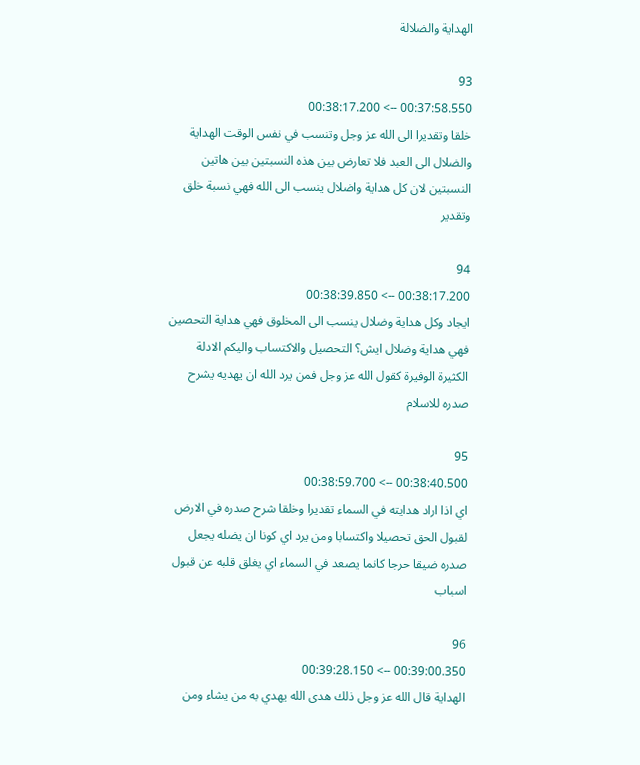الهداية والضلالة

93
00:37:58.550 --> 00:38:17.200
خلقا وتقديرا الى الله عز وجل وتنسب في نفس الوقت الهداية والضلال الى العبد فلا تعارض بين هذه النسبتين بين هاتين النسبتين لان كل هداية واضلال ينسب الى الله فهي نسبة خلق وتقدير

94
00:38:17.200 --> 00:38:39.850
ايجاد وكل هداية وضلال ينسب الى المخلوق فهي هداية التحصين فهي هداية وضلال ايش؟ التحصيل والاكتساب واليكم الادلة الكثيرة الوفيرة كقول الله عز وجل فمن يرد الله ان يهديه يشرح صدره للاسلام

95
00:38:40.500 --> 00:38:59.700
اي اذا اراد هدايته في السماء تقديرا وخلقا شرح صدره في الارض لقبول الحق تحصيلا واكتسابا ومن يرد اي كونا ان يضله يجعل صدره ضيقا حرجا كانما يصعد في السماء اي يغلق قلبه عن قبول اسباب

96
00:39:00.350 --> 00:39:28.150
الهداية قال الله عز وجل ذلك هدى الله يهدي به من يشاء ومن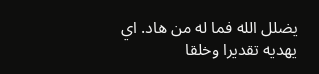يضلل الله فما له من هاد. اي يهديه تقديرا وخلقا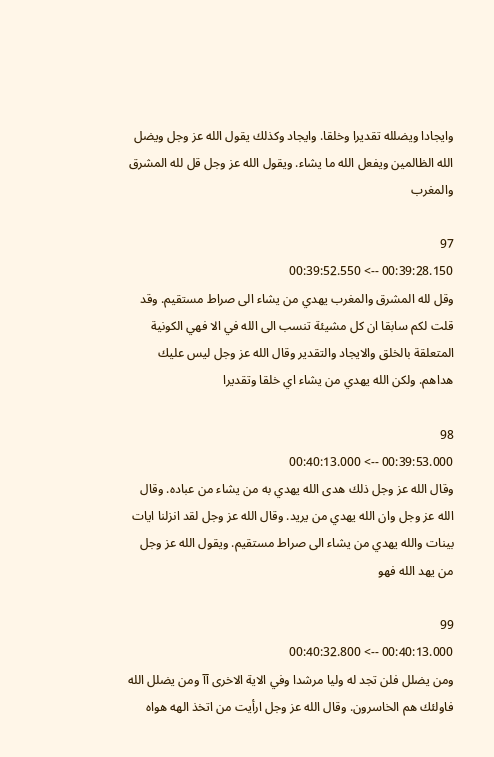وايجادا ويضلله تقديرا وخلقا. وايجاد وكذلك يقول الله عز وجل ويضل الله الظالمين ويفعل الله ما يشاء. ويقول الله عز وجل قل لله المشرق والمغرب

97
00:39:28.150 --> 00:39:52.550
وقل لله المشرق والمغرب يهدي من يشاء الى صراط مستقيم. وقد قلت لكم سابقا ان كل مشيئة تنسب الى الله في الا فهي الكونية المتعلقة بالخلق والايجاد والتقدير وقال الله عز وجل ليس عليك هداهم. ولكن الله يهدي من يشاء اي خلقا وتقديرا

98
00:39:53.000 --> 00:40:13.000
وقال الله عز وجل ذلك هدى الله يهدي به من يشاء من عباده. وقال الله عز وجل وان الله يهدي من يريد. وقال الله عز وجل لقد انزلنا ايات بينات والله يهدي من يشاء الى صراط مستقيم. ويقول الله عز وجل من يهد الله فهو

99
00:40:13.000 --> 00:40:32.800
ومن يضلل فلن تجد له وليا مرشدا وفي الاية الاخرى آآ ومن يضلل الله فاولئك هم الخاسرون. وقال الله عز وجل ارأيت من اتخذ الهه هواه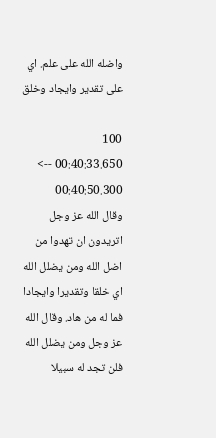واضله الله على علم. اي على تقدير وايجاد وخلق

100
00:40:33.650 --> 00:40:50.300
وقال الله عز وجل اتريدون ان تهدوا من اضل الله ومن يضلل الله اي خلقا وتقديرا وايجادا فما له من هاد. وقال الله عز وجل ومن يضلل الله فلن تجد له سبيلا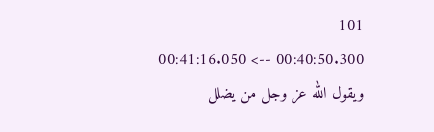101
00:40:50.300 --> 00:41:16.050
ويقول الله عز وجل من يضلل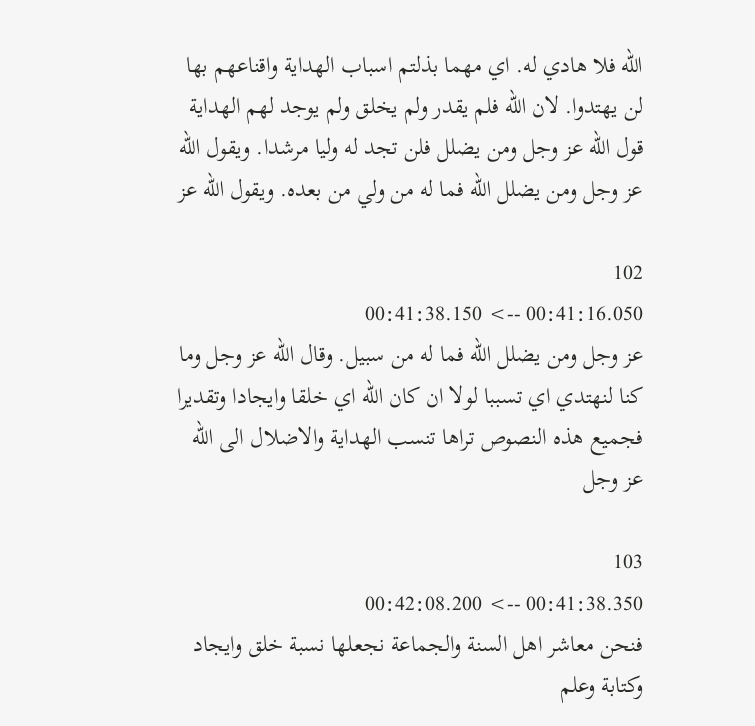الله فلا هادي له. اي مهما بذلتم اسباب الهداية واقناعهم بها لن يهتدوا. لان الله فلم يقدر ولم يخلق ولم يوجد لهم الهداية قول الله عز وجل ومن يضلل فلن تجد له وليا مرشدا. ويقول الله عز وجل ومن يضلل الله فما له من ولي من بعده. ويقول الله عز

102
00:41:16.050 --> 00:41:38.150
عز وجل ومن يضلل الله فما له من سبيل. وقال الله عز وجل وما كنا لنهتدي اي تسببا لولا ان كان الله اي خلقا وايجادا وتقديرا فجميع هذه النصوص تراها تنسب الهداية والاضلال الى الله عز وجل

103
00:41:38.350 --> 00:42:08.200
فنحن معاشر اهل السنة والجماعة نجعلها نسبة خلق وايجاد وكتابة وعلم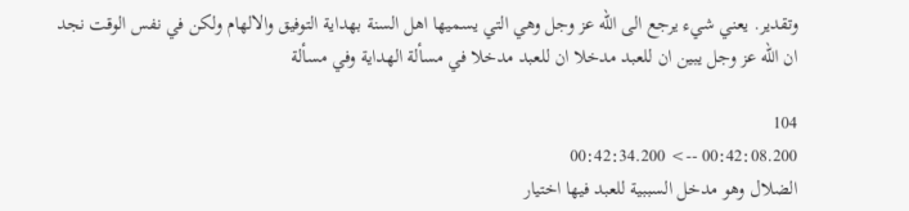وتقدير. يعني شيء يرجع الى الله عز وجل وهي التي يسميها اهل السنة بهداية التوفيق والالهام ولكن في نفس الوقت نجد ان الله عز وجل يبين ان للعبد مدخلا ان للعبد مدخلا في مسألة الهداية وفي مسألة

104
00:42:08.200 --> 00:42:34.200
الضلال وهو مدخل السببية للعبد فيها اختيار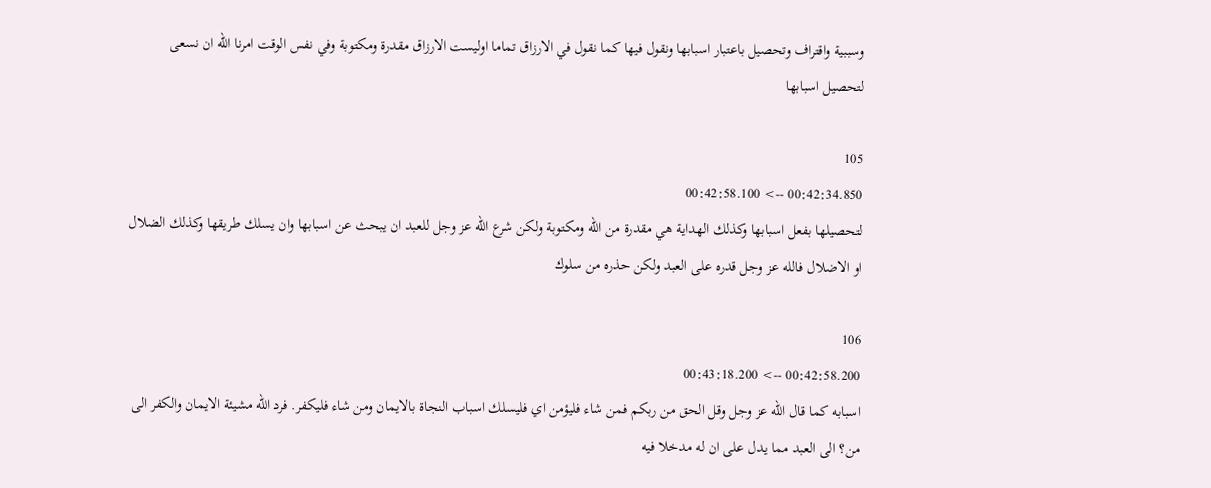وسببية واقتراف وتحصيل باعتبار اسبابها ونقول فيها كما نقول في الارزاق تماما اوليست الارزاق مقدرة ومكتوبة وفي نفس الوقت امرنا الله ان نسعى لتحصيل اسبابها

105
00:42:34.850 --> 00:42:58.100
لتحصيلها بفعل اسبابها وكذلك الهداية هي مقدرة من الله ومكتوبة ولكن شرع الله عز وجل للعبد ان يبحث عن اسبابها وان يسلك طريقها وكذلك الضلال او الاضلال فالله عز وجل قدره على العبد ولكن حذره من سلوك

106
00:42:58.200 --> 00:43:18.200
اسبابه كما قال الله عز وجل وقل الحق من ربكم فمن شاء فليؤمن اي فليسلك اسباب النجاة بالايمان ومن شاء فليكفر. فرد الله مشيئة الايمان والكفر الى من؟ الى العبد مما يدل على ان له مدخلا فيه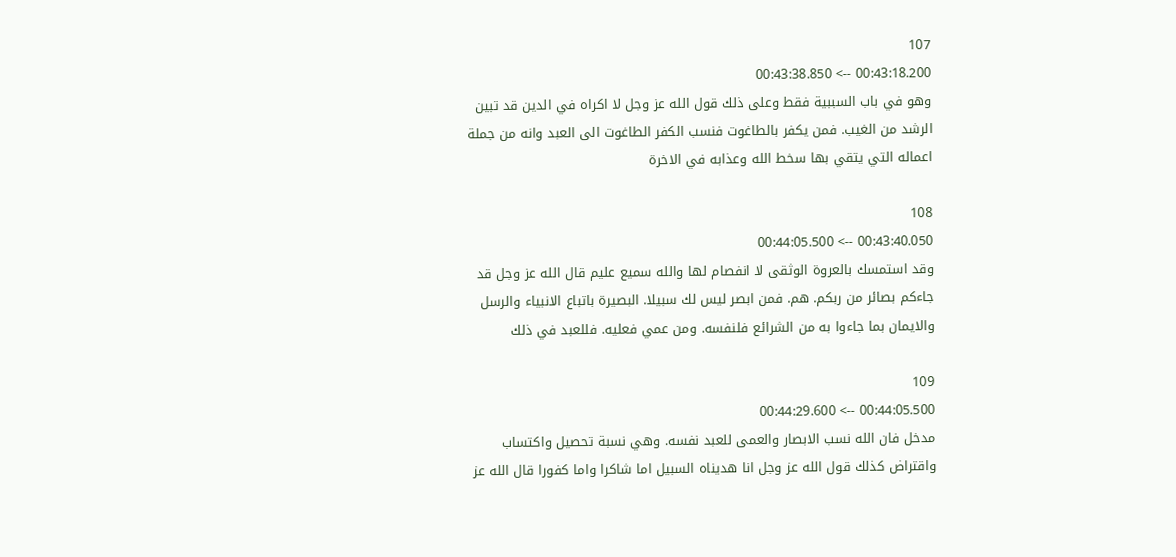107
00:43:18.200 --> 00:43:38.850
وهو في باب السببية فقط وعلى ذلك قول الله عز وجل لا اكراه في الدين قد تبين الرشد من الغيب. فمن يكفر بالطاغوت فنسب الكفر الطاغوت الى العبد وانه من جملة اعماله التي يتقي بها سخط الله وعذابه في الاخرة

108
00:43:40.050 --> 00:44:05.500
وقد استمسك بالعروة الوثقى لا انفصام لها والله سميع عليم قال الله عز وجل قد جاءكم بصائر من ربكم. هم. فمن ابصر ليس لك سبيلا. البصيرة باتباع الانبياء والرسل والايمان بما جاءوا به من الشرائع فلنفسه. ومن عمي فعليه. فللعبد في ذلك

109
00:44:05.500 --> 00:44:29.600
مدخل فان الله نسب الابصار والعمى للعبد نفسه. وهي نسبة تحصيل واكتساب واقتراض كذلك قول الله عز وجل انا هديناه السبيل اما شاكرا واما كفورا قال الله عز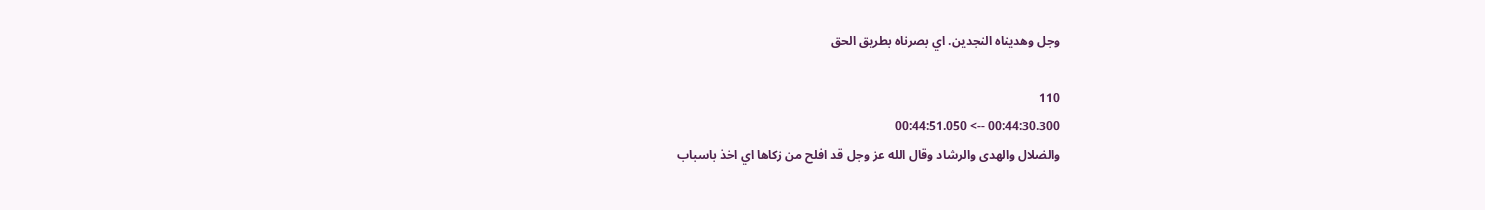وجل وهديناه النجدين. اي بصرناه بطريق الحق

110
00:44:30.300 --> 00:44:51.050
والضلال والهدى والرشاد وقال الله عز وجل قد افلح من زكاها اي اخذ باسباب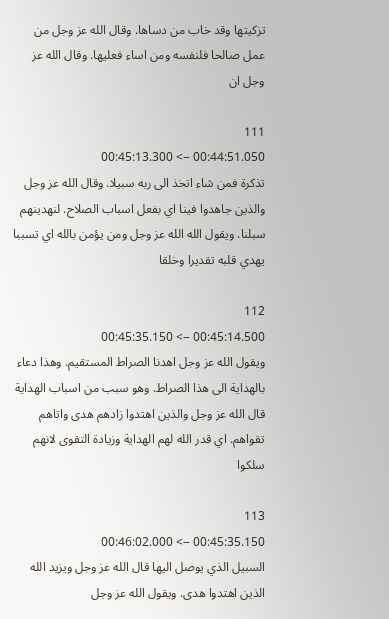تزكيتها وقد خاب من دساها. وقال الله عز وجل من عمل صالحا فلنفسه ومن اساء فعليها. وقال الله عز وجل ان

111
00:44:51.050 --> 00:45:13.300
تذكرة فمن شاء اتخذ الى ربه سبيلا. وقال الله عز وجل والذين جاهدوا فينا اي بفعل اسباب الصلاح. لنهدينهم سبلنا. ويقول الله الله عز وجل ومن يؤمن بالله اي تسببا يهدي قلبه تقديرا وخلقا

112
00:45:14.500 --> 00:45:35.150
ويقول الله عز وجل اهدنا الصراط المستقيم. وهذا دعاء بالهداية الى هذا الصراط. وهو سبب من اسباب الهداية  قال الله عز وجل والذين اهتدوا زادهم هدى واتاهم تقواهم. اي قدر الله لهم الهداية وزيادة التقوى لانهم سلكوا

113
00:45:35.150 --> 00:46:02.000
السبيل الذي يوصل اليها قال الله عز وجل ويزيد الله الذين اهتدوا هدى. ويقول الله عز وجل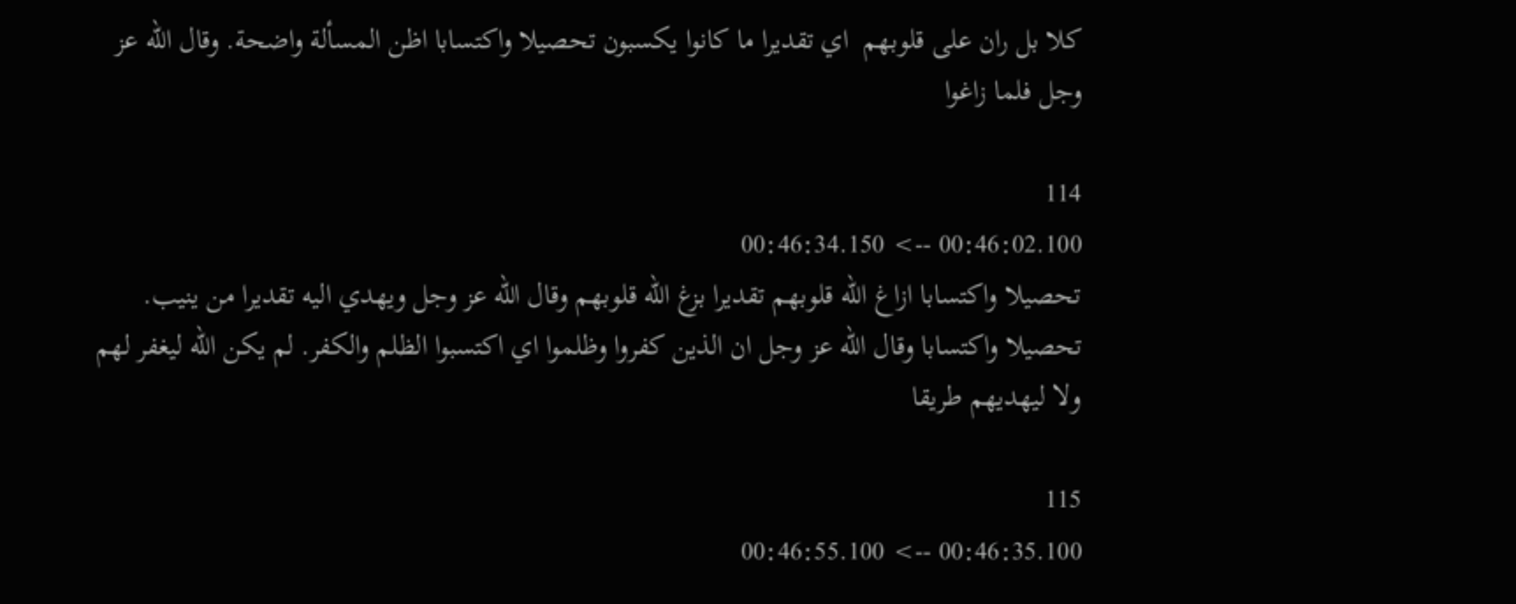كلا بل ران على قلوبهم  اي تقديرا ما كانوا يكسبون تحصيلا واكتسابا اظن المسألة واضحة. وقال الله عز وجل فلما زاغوا

114
00:46:02.100 --> 00:46:34.150
تحصيلا واكتسابا ازاغ الله قلوبهم تقديرا بزغ الله قلوبهم وقال الله عز وجل ويهدي اليه تقديرا من ينيب. تحصيلا واكتسابا وقال الله عز وجل ان الذين كفروا وظلموا اي اكتسبوا الظلم والكفر. لم يكن الله ليغفر لهم ولا ليهديهم طريقا

115
00:46:35.100 --> 00:46:55.100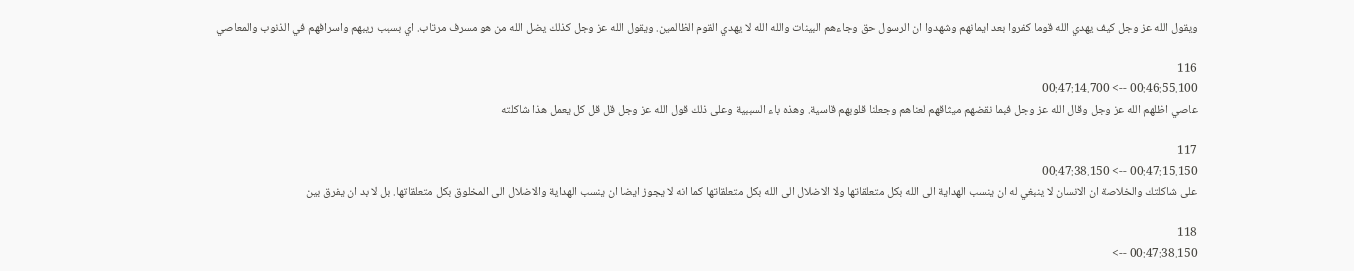ويقول الله عز وجل كيف يهدي الله قوما كفروا بعد ايمانهم وشهدوا ان الرسول حق وجاءهم البينات والله الله لا يهدي القوم الظالمين. ويقول الله عز وجل كذلك يضل الله من هو مسرف مرتاب. اي بسبب ريبهم واسرافهم في الذنوب والمعاصي

116
00:46:55.100 --> 00:47:14.700
عاصي اظلهم الله عز وجل وقال الله عز وجل فبما نقضهم ميثاقهم لعناهم وجعلنا قلوبهم قاسية. وهذه باء السببية وعلى ذلك قول الله عز وجل قل قل كل يعمل هذا شاكلته

117
00:47:15.150 --> 00:47:38.150
على شاكلتك والخلاصة ان الانسان لا ينبغي له ان ينسب الهداية الى الله بكل متعلقاتها ولا الاضلال الى الله بكل متعلقاتها كما انه لا يجوز ايضا ان ينسب الهداية والاضلال الى المخلوق بكل متعلقاتها. بل لا بد ان يفرق بين

118
00:47:38.150 -->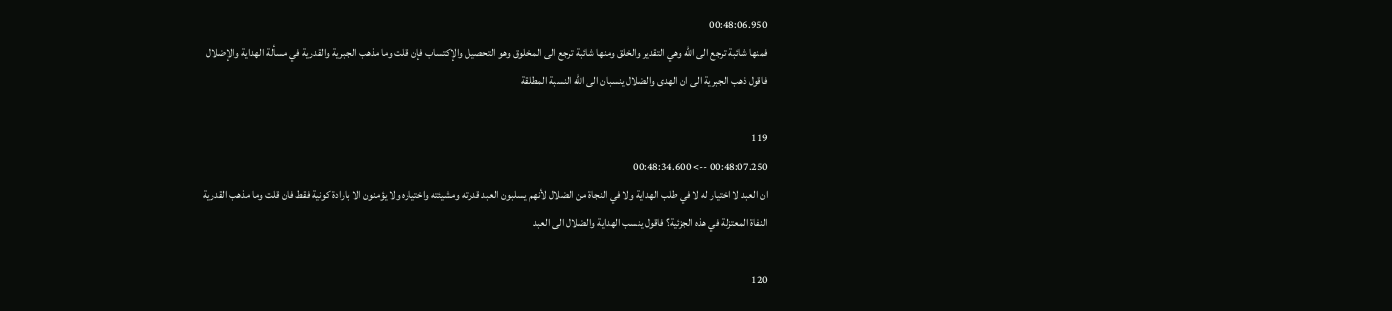00:48:06.950
فمنها شائبة ترجع الى الله وهي التقدير والخلق ومنها شائبة ترجع الى المخلوق وهو التحصيل والإكتساب فإن قلت وما مذهب الجبرية والقدرية في مسألة الهداية والإضلال فاقول ذهب الجبرية الى ان الهدى والضلال ينسبان الى الله النسبة المطلقة

119
00:48:07.250 --> 00:48:34.600
ان العبد لا اختيار له لا في طلب الهداية ولا في النجاة من الضلال لأنهم يسلبون العبد قدرته ومشيئته واختياره ولا يؤمنون الا بارادة كونية فقط فان قلت وما مذهب القدرية النفاة المعتزلة في هذه الجزئية؟ فاقول ينسب الهداية والضلال الى العبد

120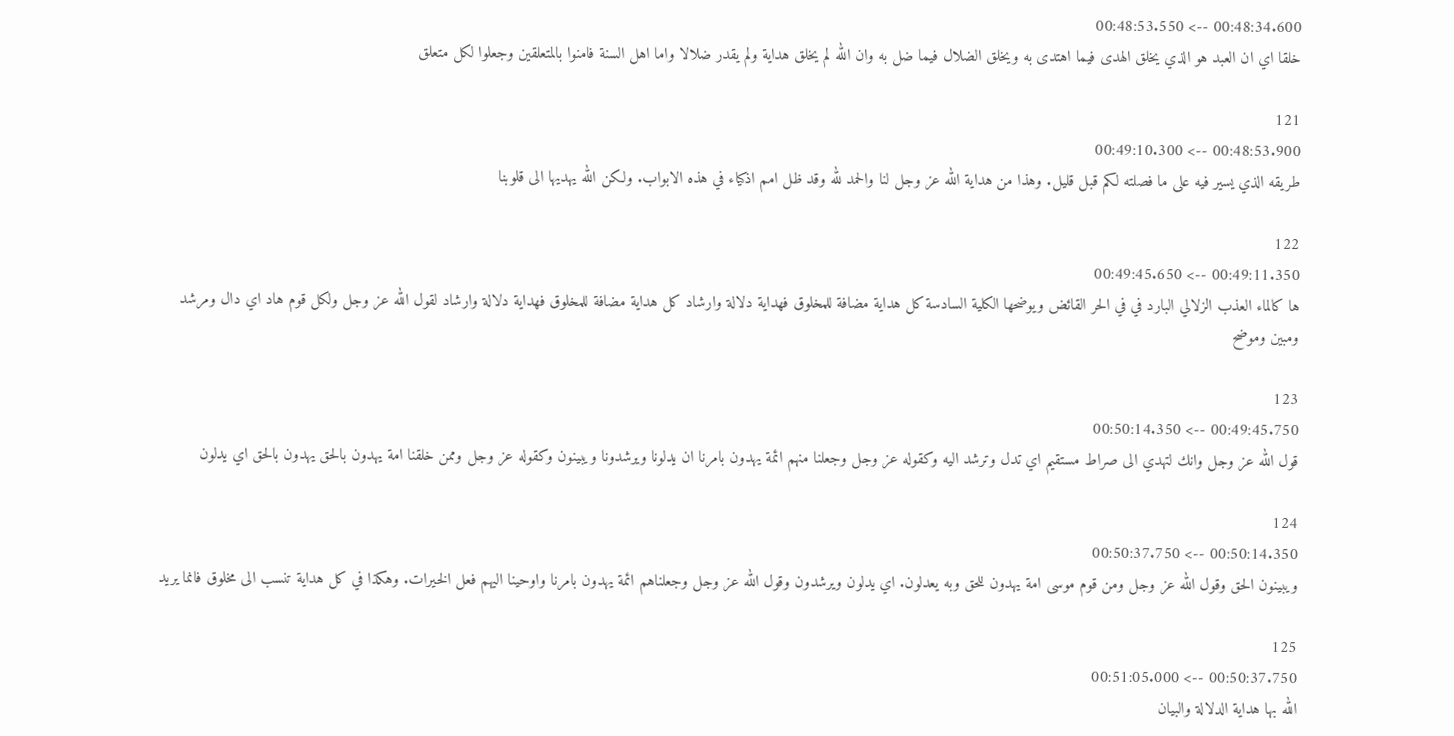00:48:34.600 --> 00:48:53.550
خلقا اي ان العبد هو الذي يخلق الهدى فيما اهتدى به ويخلق الضلال فيما ضل به وان الله لم يخلق هداية ولم يقدر ضلالا واما اهل السنة فامنوا بالمتعلقين وجعلوا لكل متعلق

121
00:48:53.900 --> 00:49:10.300
طريقه الذي يسير فيه على ما فصلته لكم قبل قليل. وهذا من هداية الله عز وجل لنا والحمد لله وقد ظل امم اذكياء في هذه الابواب. ولكن الله يهديها الى قلوبنا

122
00:49:11.350 --> 00:49:45.650
ها كالماء العذب الزلالي البارد في في الحر القائض ويوضحها الكلية السادسة كل هداية مضافة للمخلوق فهداية دلالة وارشاد كل هداية مضافة للمخلوق فهداية دلالة وارشاد لقول الله عز وجل ولكل قوم هاد اي دال ومرشد ومبين وموضح

123
00:49:45.750 --> 00:50:14.350
قول الله عز وجل وانك لتهدي الى صراط مستقيم اي تدل وترشد اليه وكقوله عز وجل وجعلنا منهم ائمة يهدون بامرنا ان يدلونا ويرشدونا ويبينون وكقوله عز وجل وممن خلقنا امة يهدون بالحق يهدون بالحق اي يدلون

124
00:50:14.350 --> 00:50:37.750
ويبينون الحق وقول الله عز وجل ومن قوم موسى امة يهدون للحق وبه يعدلون. اي يدلون ويرشدون وقول الله عز وجل وجعلناهم ائمة يهدون بامرنا واوحينا اليهم فعل الخيرات. وهكذا في كل هداية تنسب الى مخلوق فانما يريد

125
00:50:37.750 --> 00:51:05.000
الله بها هداية الدلالة والبيان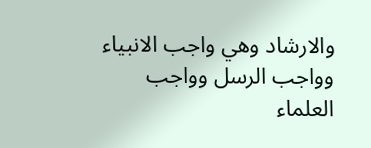والارشاد وهي واجب الانبياء وواجب الرسل وواجب العلماء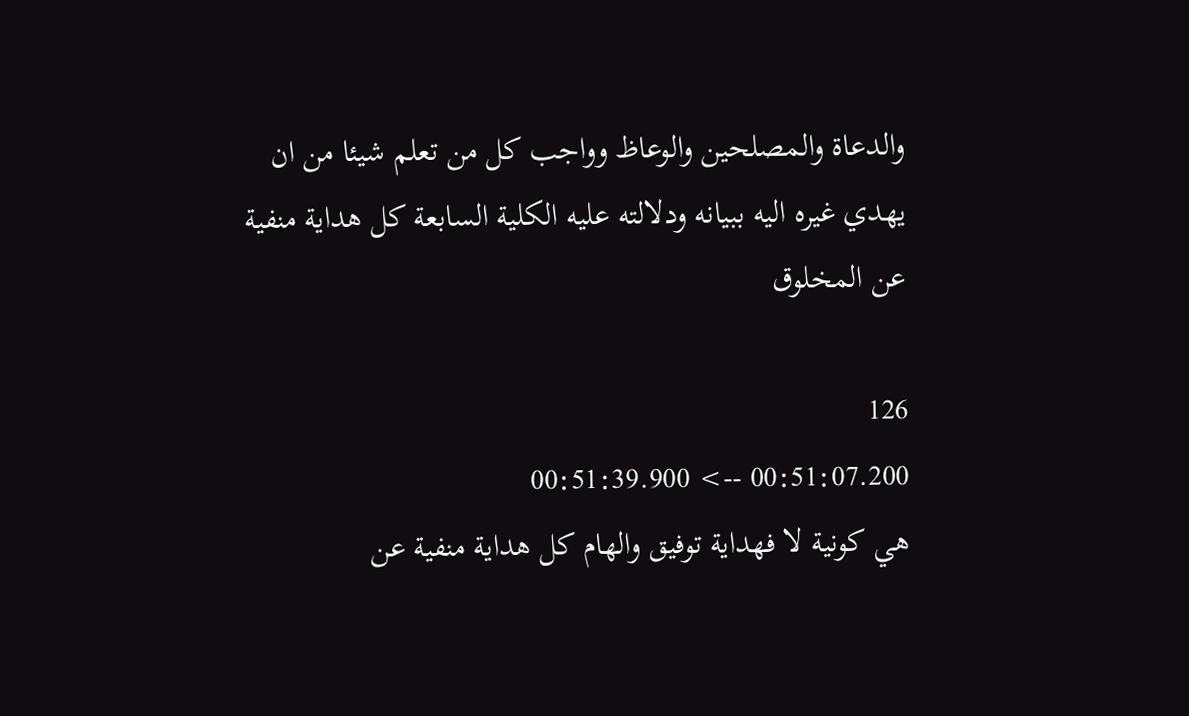والدعاة والمصلحين والوعاظ وواجب كل من تعلم شيئا من ان يهدي غيره اليه ببيانه ودلالته عليه الكلية السابعة كل هداية منفية عن المخلوق

126
00:51:07.200 --> 00:51:39.900
هي كونية لا فهداية توفيق والهام كل هداية منفية عن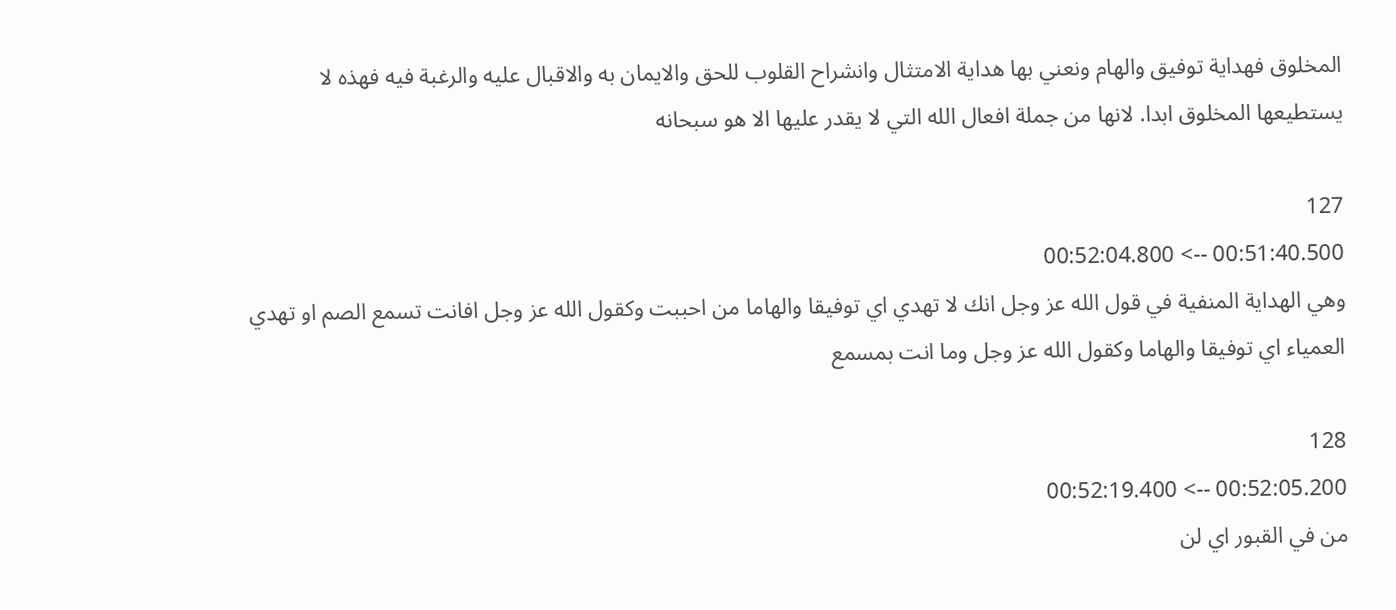المخلوق فهداية توفيق والهام ونعني بها هداية الامتثال وانشراح القلوب للحق والايمان به والاقبال عليه والرغبة فيه فهذه لا يستطيعها المخلوق ابدا. لانها من جملة افعال الله التي لا يقدر عليها الا هو سبحانه

127
00:51:40.500 --> 00:52:04.800
وهي الهداية المنفية في قول الله عز وجل انك لا تهدي اي توفيقا والهاما من احببت وكقول الله عز وجل افانت تسمع الصم او تهدي العمياء اي توفيقا والهاما وكقول الله عز وجل وما انت بمسمع

128
00:52:05.200 --> 00:52:19.400
من في القبور اي لن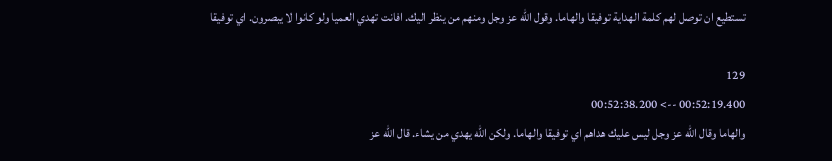تستطيع ان توصل لهم كلمة الهداية توفيقا والهاما. وقول الله عز وجل ومنهم من ينظر اليك. افانت تهدي العميا ولو كانوا لا يبصرون. اي توفيقا

129
00:52:19.400 --> 00:52:38.200
والهاما وقال الله عز وجل ليس عليك هداهم اي توفيقا والهاما. ولكن الله يهدي من يشاء. قال الله عز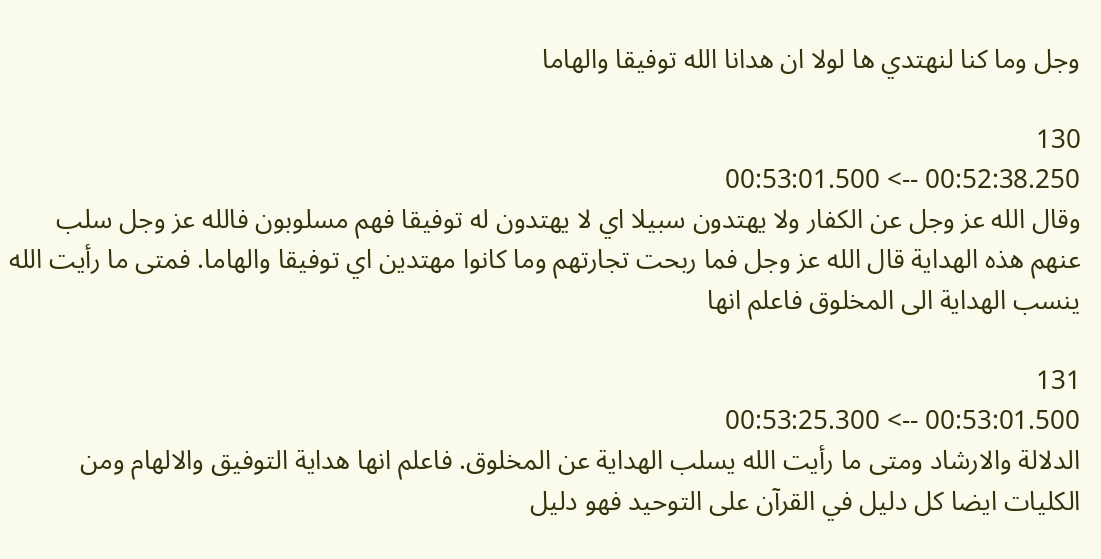وجل وما كنا لنهتدي ها لولا ان هدانا الله توفيقا والهاما

130
00:52:38.250 --> 00:53:01.500
وقال الله عز وجل عن الكفار ولا يهتدون سبيلا اي لا يهتدون له توفيقا فهم مسلوبون فالله عز وجل سلب عنهم هذه الهداية قال الله عز وجل فما ربحت تجارتهم وما كانوا مهتدين اي توفيقا والهاما. فمتى ما رأيت الله ينسب الهداية الى المخلوق فاعلم انها

131
00:53:01.500 --> 00:53:25.300
الدلالة والارشاد ومتى ما رأيت الله يسلب الهداية عن المخلوق. فاعلم انها هداية التوفيق والالهام ومن الكليات ايضا كل دليل في القرآن على التوحيد فهو دليل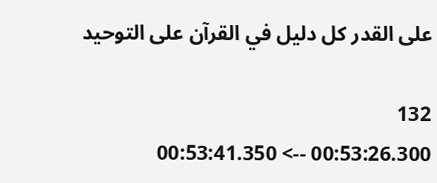على القدر كل دليل في القرآن على التوحيد

132
00:53:26.300 --> 00:53:41.350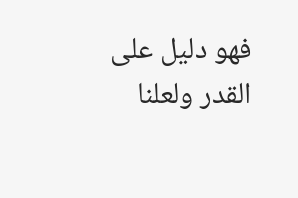فهو دليل على القدر ولعلنا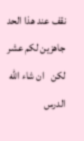نقف عند هذا الحد جاهزين لكم عشر لكن   ان شاء الله الدرس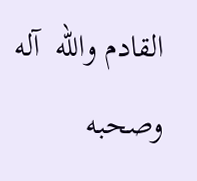القادم والله  آله وصحبه